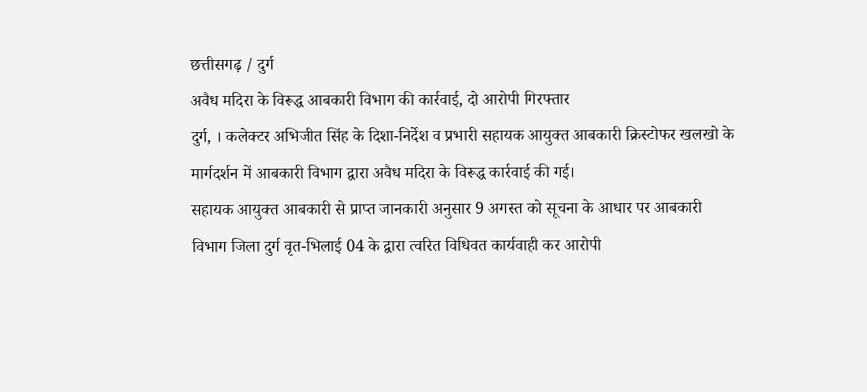छत्तीसगढ़ / दुर्ग
अवैध मदिरा के विरूद्ध आबकारी विभाग की कार्रवाई, दो आरोपी गिरफ्तार
दुर्ग, । कलेक्टर अभिजीत सिंह के दिशा-निर्देश व प्रभारी सहायक आयुक्त आबकारी क्रिस्टोफर खलखो के मार्गदर्शन में आबकारी विभाग द्वारा अवैध मदिरा के विरूद्ध कार्रवाई की गई।
सहायक आयुक्त आबकारी से प्राप्त जानकारी अनुसार 9 अगस्त को सूचना के आधार पर आबकारी विभाग जिला दुर्ग वृत-भिलाई 04 के द्वारा त्वरित विधिवत कार्यवाही कर आरोपी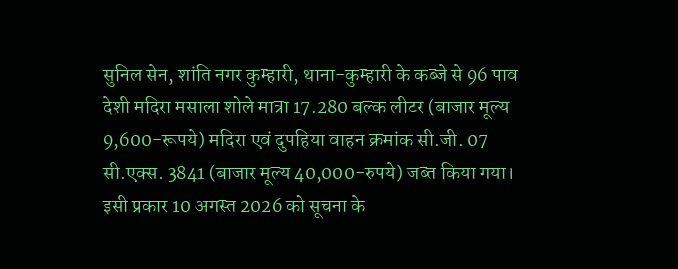सुनिल सेन, शांति नगर कुम्हारी, थाना-कुम्हारी के कब्जे से 96 पाव देशी मदिरा मसाला शोले मात्रा 17.280 बल्क लीटर (बाजार मूल्य 9,600-रूपये) मदिरा एवं दुपहिया वाहन क्रमांक सी.जी. 07 सी.एक्स. 3841 (बाजार मूल्य 40,000-रुपये) जब्त किया गया। इसी प्रकार 10 अगस्त 2026 को सूचना के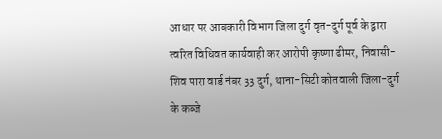आधार पर आबकारी विभाग जिला दुर्ग वृत-दुर्ग पूर्व के द्वारा त्वरित विधिवत कार्यवाही कर आरोपी कृष्णा ढीमर, निवासी-शिव पारा वार्ड नंबर 33 दुर्ग, थाना-सिटी कोतवाली जिला-दुर्ग के कब्जे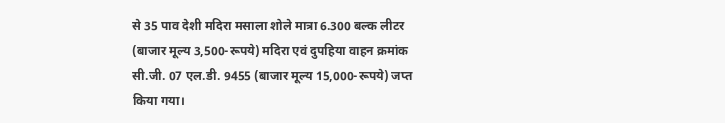से 35 पाव देशी मदिरा मसाला शोले मात्रा 6.300 बल्क लीटर (बाजार मूल्य 3,500-रूपये) मदिरा एवं दुपहिया वाहन क्रमांक सी.जी. 07 एल.डी. 9455 (बाजार मूल्य 15,000-रूपये) जप्त किया गया।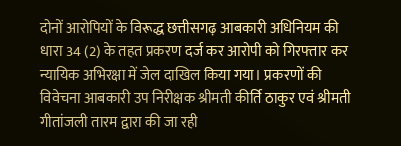दोनों आरोपियों के विरूद्ध छत्तीसगढ़ आबकारी अधिनियम की धारा 34 (2) के तहत प्रकरण दर्ज कर आरोपी को गिरफ्तार कर न्यायिक अभिरक्षा में जेल दाखिल किया गया। प्रकरणों की विवेचना आबकारी उप निरीक्षक श्रीमती कीर्ति ठाकुर एवं श्रीमती गीतांजली तारम द्वारा की जा रही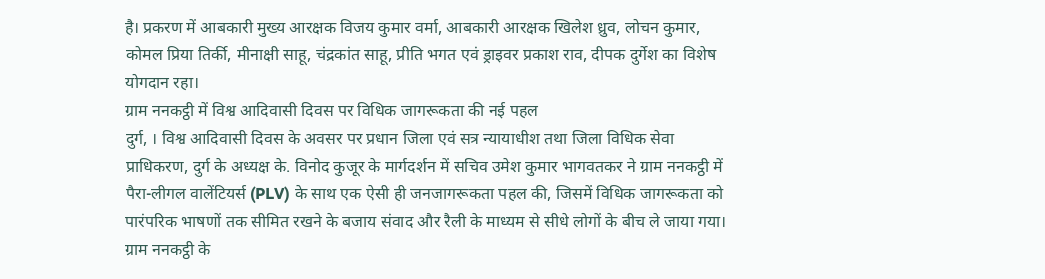है। प्रकरण में आबकारी मुख्य आरक्षक विजय कुमार वर्मा, आबकारी आरक्षक खिलेश ध्रुव, लोचन कुमार, कोमल प्रिया तिर्की, मीनाक्षी साहू, चंद्रकांत साहू, प्रीति भगत एवं ड्राइवर प्रकाश राव, दीपक दुर्गेश का विशेष योगदान रहा।
ग्राम ननकट्ठी में विश्व आदिवासी दिवस पर विधिक जागरूकता की नई पहल
दुर्ग, । विश्व आदिवासी दिवस के अवसर पर प्रधान जिला एवं सत्र न्यायाधीश तथा जिला विधिक सेवा प्राधिकरण, दुर्ग के अध्यक्ष के. विनोद कुजूर के मार्गदर्शन में सचिव उमेश कुमार भागवतकर ने ग्राम ननकट्ठी में पैरा-लीगल वालेंटियर्स (PLV) के साथ एक ऐसी ही जनजागरूकता पहल की, जिसमें विधिक जागरूकता को पारंपरिक भाषणों तक सीमित रखने के बजाय संवाद और रैली के माध्यम से सीधे लोगों के बीच ले जाया गया। ग्राम ननकट्ठी के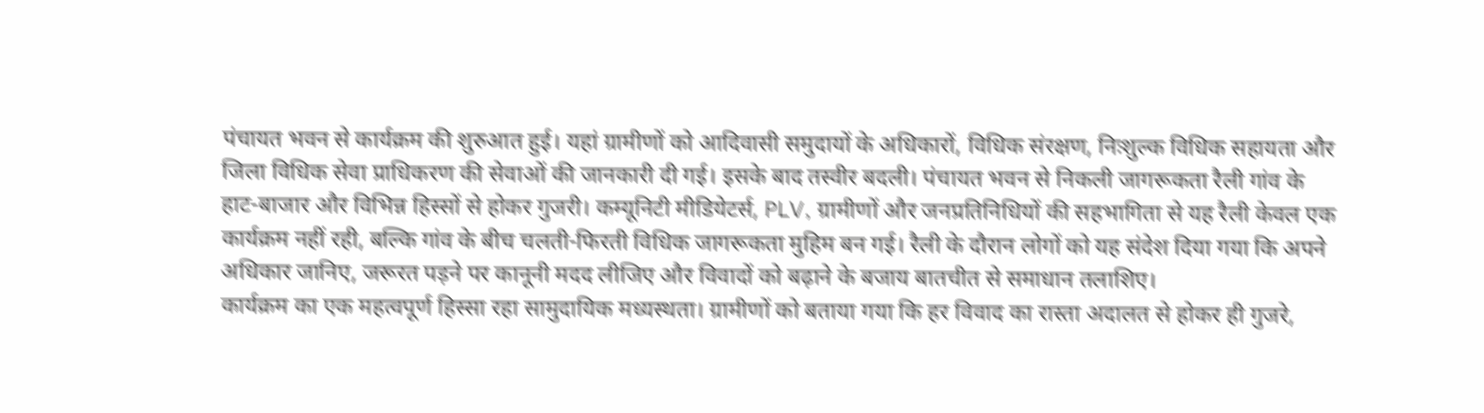पंचायत भवन से कार्यक्रम की शुरुआत हुई। यहां ग्रामीणों को आदिवासी समुदायों के अधिकारों, विधिक संरक्षण, निःशुल्क विधिक सहायता और जिला विधिक सेवा प्राधिकरण की सेवाओं की जानकारी दी गई। इसके बाद तस्वीर बदली। पंचायत भवन से निकली जागरूकता रैली गांव के हाट-बाजार और विभिन्न हिस्सों से होकर गुजरी। कम्यूनिटी मीडियेटर्स, PLV, ग्रामीणों और जनप्रतिनिधियों की सहभागिता से यह रैली केवल एक कार्यक्रम नहीं रही, बल्कि गांव के बीच चलती-फिरती विधिक जागरूकता मुहिम बन गई। रैली के दौरान लोगों को यह संदेश दिया गया कि अपने अधिकार जानिए, जरूरत पड़ने पर कानूनी मदद लीजिए और विवादों को बढ़ाने के बजाय बातचीत से समाधान तलाशिए।
कार्यक्रम का एक महत्वपूर्ण हिस्सा रहा सामुदायिक मध्यस्थता। ग्रामीणों को बताया गया कि हर विवाद का रास्ता अदालत से होकर ही गुजरे,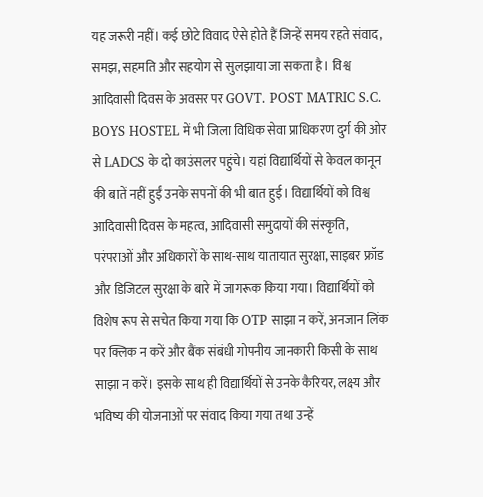यह जरूरी नहीं। कई छोटे विवाद ऐसे होते हैं जिन्हें समय रहते संवाद, समझ, सहमति और सहयोग से सुलझाया जा सकता है। विश्व आदिवासी दिवस के अवसर पर GOVT. POST MATRIC S.C. BOYS HOSTEL में भी जिला विधिक सेवा प्राधिकरण दुर्ग की ओर से LADCS के दो काउंसलर पहुंचे। यहां विद्यार्थियों से केवल कानून की बातें नहीं हुईं उनके सपनों की भी बात हुई। विद्यार्थियों को विश्व आदिवासी दिवस के महत्व, आदिवासी समुदायों की संस्कृति, परंपराओं और अधिकारों के साथ-साथ यातायात सुरक्षा, साइबर फ्रॉड और डिजिटल सुरक्षा के बारे में जागरूक किया गया। विद्यार्थियों को विशेष रूप से सचेत किया गया कि OTP साझा न करें, अनजान लिंक पर क्लिक न करें और बैंक संबंधी गोपनीय जानकारी किसी के साथ साझा न करें। इसके साथ ही विद्यार्थियों से उनके कैरियर, लक्ष्य और भविष्य की योजनाओं पर संवाद किया गया तथा उन्हें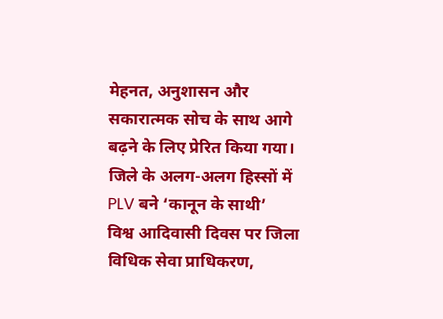मेहनत, अनुशासन और सकारात्मक सोच के साथ आगे बढ़ने के लिए प्रेरित किया गया।
जिले के अलग-अलग हिस्सों में PLV बने ‘कानून के साथी’
विश्व आदिवासी दिवस पर जिला विधिक सेवा प्राधिकरण,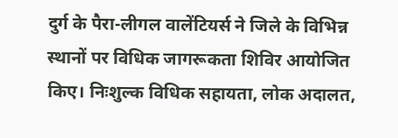दुर्ग के पैरा-लीगल वालेंटियर्स ने जिले के विभिन्न स्थानों पर विधिक जागरूकता शिविर आयोजित किए। निःशुल्क विधिक सहायता, लोक अदालत,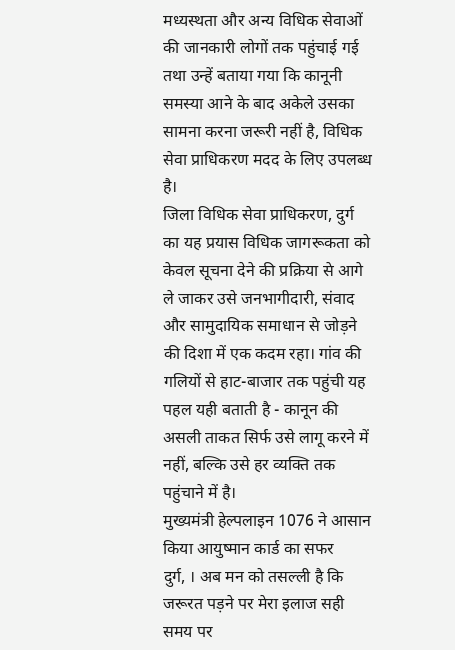मध्यस्थता और अन्य विधिक सेवाओं की जानकारी लोगों तक पहुंचाई गई तथा उन्हें बताया गया कि कानूनी समस्या आने के बाद अकेले उसका सामना करना जरूरी नहीं है, विधिक सेवा प्राधिकरण मदद के लिए उपलब्ध है।
जिला विधिक सेवा प्राधिकरण, दुर्ग का यह प्रयास विधिक जागरूकता को केवल सूचना देने की प्रक्रिया से आगे ले जाकर उसे जनभागीदारी, संवाद और सामुदायिक समाधान से जोड़ने की दिशा में एक कदम रहा। गांव की गलियों से हाट-बाजार तक पहुंची यह पहल यही बताती है - कानून की असली ताकत सिर्फ उसे लागू करने में नहीं, बल्कि उसे हर व्यक्ति तक पहुंचाने में है।
मुख्यमंत्री हेल्पलाइन 1076 ने आसान किया आयुष्मान कार्ड का सफर
दुर्ग, । अब मन को तसल्ली है कि जरूरत पड़ने पर मेरा इलाज सही समय पर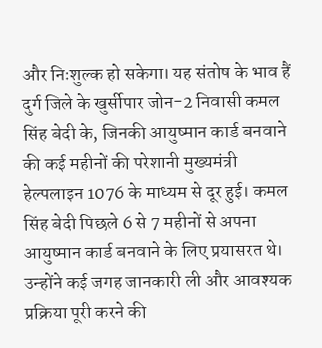और निःशुल्क हो सकेगा। यह संतोष के भाव हैं दुर्ग जिले के खुर्सीपार जोन-2 निवासी कमल सिंह बेदी के, जिनकी आयुष्मान कार्ड बनवाने की कई महीनों की परेशानी मुख्यमंत्री हेल्पलाइन 1076 के माध्यम से दूर हुई। कमल सिंह बेदी पिछले 6 से 7 महीनों से अपना आयुष्मान कार्ड बनवाने के लिए प्रयासरत थे। उन्होंने कई जगह जानकारी ली और आवश्यक प्रक्रिया पूरी करने की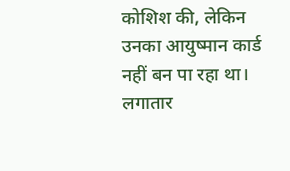कोशिश की, लेकिन उनका आयुष्मान कार्ड नहीं बन पा रहा था। लगातार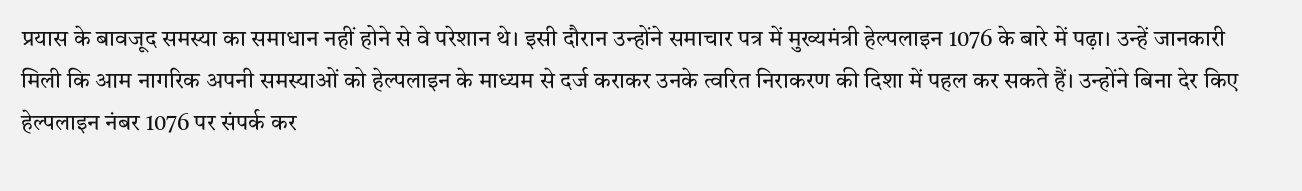प्रयास के बावजूद समस्या का समाधान नहीं होने से वे परेशान थे। इसी दौरान उन्होंने समाचार पत्र में मुख्यमंत्री हेल्पलाइन 1076 के बारे में पढ़ा। उन्हें जानकारी मिली कि आम नागरिक अपनी समस्याओं को हेल्पलाइन के माध्यम से दर्ज कराकर उनके त्वरित निराकरण की दिशा में पहल कर सकते हैं। उन्होंने बिना देर किए हेल्पलाइन नंबर 1076 पर संपर्क कर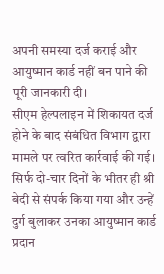अपनी समस्या दर्ज कराई और आयुष्मान कार्ड नहीं बन पाने की पूरी जानकारी दी।
सीएम हेल्पलाइन में शिकायत दर्ज होने के बाद संबंधित विभाग द्वारा मामले पर त्वरित कार्रवाई की गई। सिर्फ दो-चार दिनों के भीतर ही श्री बेदी से संपर्क किया गया और उन्हें दुर्ग बुलाकर उनका आयुष्मान कार्ड प्रदान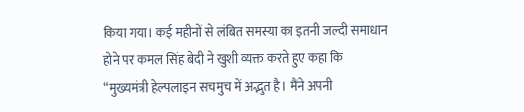किया गया। कई महीनों से लंबित समस्या का इतनी जल्दी समाधान होने पर कमल सिंह बेदी ने खुशी व्यक्त करते हुए कहा कि “मुख्यमंत्री हेल्पलाइन सचमुच में अद्भुत है। मैंने अपनी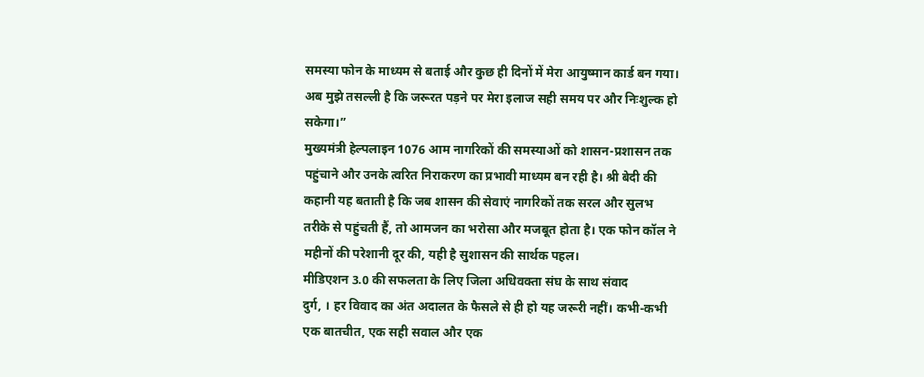समस्या फोन के माध्यम से बताई और कुछ ही दिनों में मेरा आयुष्मान कार्ड बन गया। अब मुझे तसल्ली है कि जरूरत पड़ने पर मेरा इलाज सही समय पर और निःशुल्क हो सकेगा।”
मुख्यमंत्री हेल्पलाइन 1076 आम नागरिकों की समस्याओं को शासन-प्रशासन तक पहुंचाने और उनके त्वरित निराकरण का प्रभावी माध्यम बन रही है। श्री बेदी की कहानी यह बताती है कि जब शासन की सेवाएं नागरिकों तक सरल और सुलभ तरीके से पहुंचती हैं, तो आमजन का भरोसा और मजबूत होता है। एक फोन कॉल ने महीनों की परेशानी दूर की, यही है सुशासन की सार्थक पहल।
मीडिएशन 3.0 की सफलता के लिए जिला अधिवक्ता संघ के साथ संवाद
दुर्ग, । हर विवाद का अंत अदालत के फैसले से ही हो यह जरूरी नहीं। कभी-कभी एक बातचीत, एक सही सवाल और एक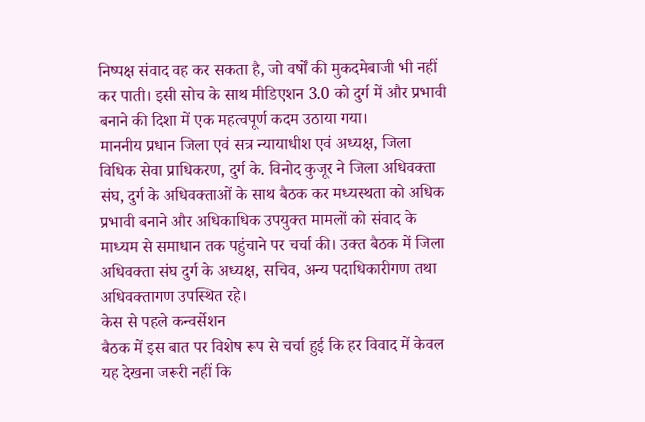निष्पक्ष संवाद वह कर सकता है, जो वर्षों की मुकदमेबाजी भी नहीं कर पाती। इसी सोच के साथ मीडिएशन 3.0 को दुर्ग में और प्रभावी बनाने की दिशा में एक महत्वपूर्ण कदम उठाया गया।
माननीय प्रधान जिला एवं सत्र न्यायाधीश एवं अध्यक्ष, जिला विधिक सेवा प्राधिकरण, दुर्ग के. विनोद कुजूर ने जिला अधिवक्ता संघ, दुर्ग के अधिवक्ताओं के साथ बैठक कर मध्यस्थता को अधिक प्रभावी बनाने और अधिकाधिक उपयुक्त मामलों को संवाद के माध्यम से समाधान तक पहुंचाने पर चर्चा की। उक्त बैठक में जिला अधिवक्ता संघ दुर्ग के अध्यक्ष, सचिव, अन्य पदाधिकारीगण तथा अधिवक्तागण उपस्थित रहे।
केस से पहले कन्वर्सेशन
बैठक में इस बात पर विशेष रूप से चर्चा हुई कि हर विवाद में केवल यह देखना जरूरी नहीं कि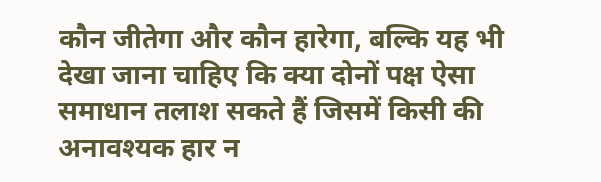कौन जीतेगा और कौन हारेगा, बल्कि यह भी देखा जाना चाहिए कि क्या दोनों पक्ष ऐसा समाधान तलाश सकते हैं जिसमें किसी की अनावश्यक हार न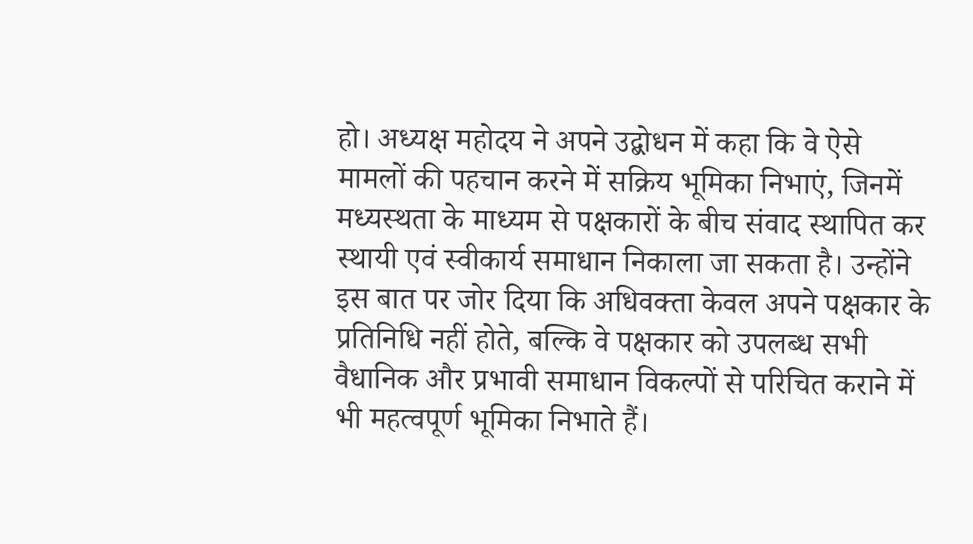हो। अध्यक्ष महोदय ने अपने उद्बोधन में कहा कि वे ऐसे मामलों की पहचान करने में सक्रिय भूमिका निभाएं, जिनमें मध्यस्थता के माध्यम से पक्षकारों के बीच संवाद स्थापित कर स्थायी एवं स्वीकार्य समाधान निकाला जा सकता है। उन्होंने इस बात पर जोर दिया कि अधिवक्ता केवल अपने पक्षकार के प्रतिनिधि नहीं होते, बल्कि वे पक्षकार को उपलब्ध सभी वैधानिक और प्रभावी समाधान विकल्पों से परिचित कराने में भी महत्वपूर्ण भूमिका निभाते हैं।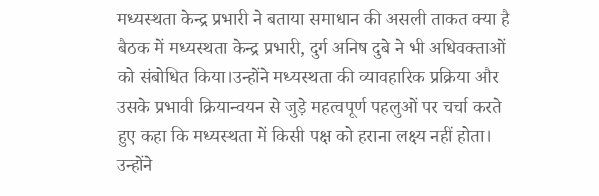मध्यस्थता केन्द्र प्रभारी ने बताया समाधान की असली ताकत क्या है
बैठक में मध्यस्थता केन्द्र प्रभारी, दुर्ग अनिष दुबे ने भी अधिवक्ताओं को संबोधित किया।उन्होंने मध्यस्थता की व्यावहारिक प्रक्रिया और उसके प्रभावी क्रियान्वयन से जुड़े महत्वपूर्ण पहलुओं पर चर्चा करते हुए कहा कि मध्यस्थता में किसी पक्ष को हराना लक्ष्य नहीं होता। उन्होंने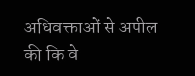अधिवक्ताओं से अपील की कि वे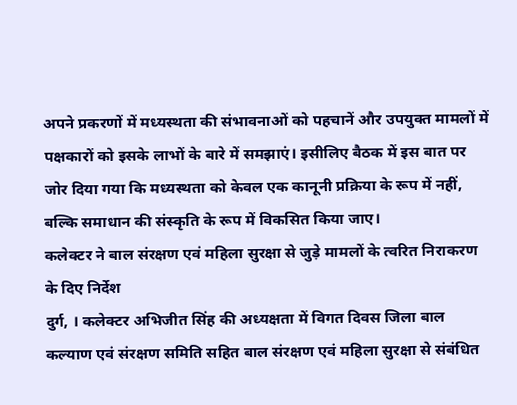अपने प्रकरणों में मध्यस्थता की संभावनाओं को पहचानें और उपयुक्त मामलों में पक्षकारों को इसके लाभों के बारे में समझाएं। इसीलिए बैठक में इस बात पर जोर दिया गया कि मध्यस्थता को केवल एक कानूनी प्रक्रिया के रूप में नहीं, बल्कि समाधान की संस्कृति के रूप में विकसित किया जाए।
कलेक्टर ने बाल संरक्षण एवं महिला सुरक्षा से जुड़े मामलों के त्वरित निराकरण के दिए निर्देश
दुर्ग, । कलेक्टर अभिजीत सिंह की अध्यक्षता में विगत दिवस जिला बाल कल्याण एवं संरक्षण समिति सहित बाल संरक्षण एवं महिला सुरक्षा से संबंधित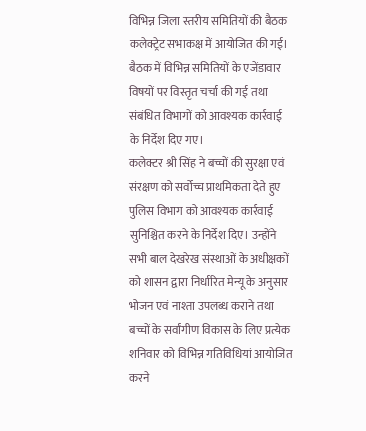विभिन्न जिला स्तरीय समितियों की बैठक कलेक्ट्रेट सभाकक्ष में आयोजित की गई। बैठक में विभिन्न समितियों के एजेंडावार विषयों पर विस्तृत चर्चा की गई तथा संबंधित विभागों को आवश्यक कार्रवाई के निर्देश दिए गए।
कलेक्टर श्री सिंह ने बच्चों की सुरक्षा एवं संरक्षण को सर्वोच्च प्राथमिकता देते हुए पुलिस विभाग को आवश्यक कार्रवाई सुनिश्चित करने के निर्देश दिए। उन्होंने सभी बाल देखरेख संस्थाओं के अधीक्षकों को शासन द्वारा निर्धारित मेन्यू के अनुसार भोजन एवं नाश्ता उपलब्ध कराने तथा बच्चों के सर्वांगीण विकास के लिए प्रत्येक शनिवार को विभिन्न गतिविधियां आयोजित करने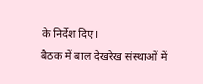के निर्देश दिए।
बैठक में बाल देखरेख संस्थाओं में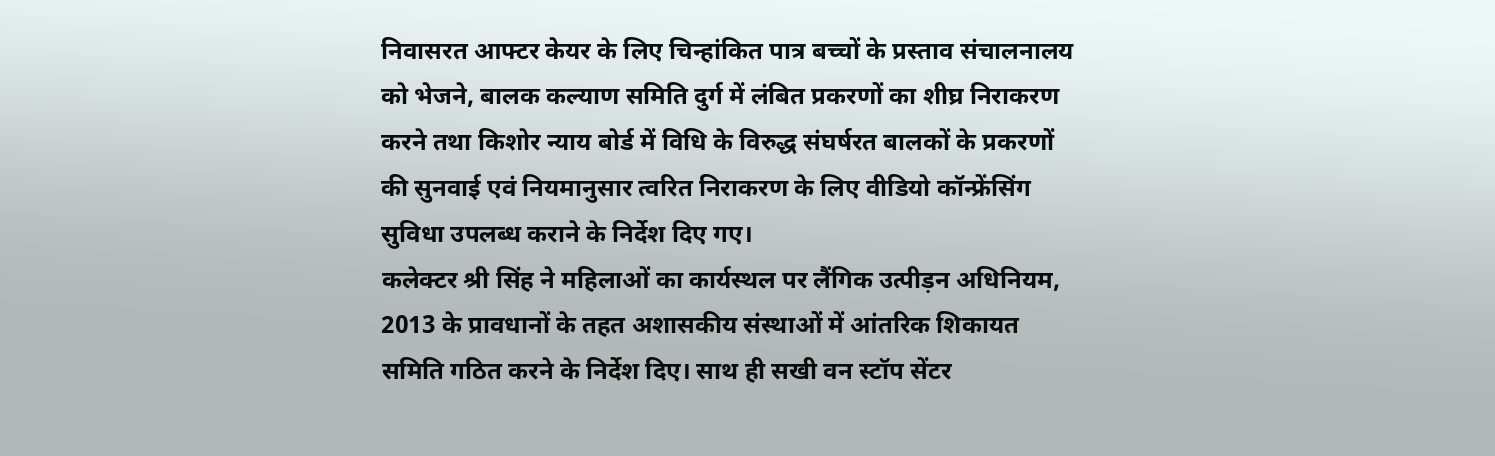निवासरत आफ्टर केयर के लिए चिन्हांकित पात्र बच्चों के प्रस्ताव संचालनालय को भेजने, बालक कल्याण समिति दुर्ग में लंबित प्रकरणों का शीघ्र निराकरण करने तथा किशोर न्याय बोर्ड में विधि के विरुद्ध संघर्षरत बालकों के प्रकरणों की सुनवाई एवं नियमानुसार त्वरित निराकरण के लिए वीडियो कॉन्फ्रेंसिंग सुविधा उपलब्ध कराने के निर्देश दिए गए।
कलेक्टर श्री सिंह ने महिलाओं का कार्यस्थल पर लैंगिक उत्पीड़न अधिनियम, 2013 के प्रावधानों के तहत अशासकीय संस्थाओं में आंतरिक शिकायत समिति गठित करने के निर्देश दिए। साथ ही सखी वन स्टॉप सेंटर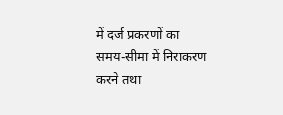में दर्ज प्रकरणों का समय-सीमा में निराकरण करने तथा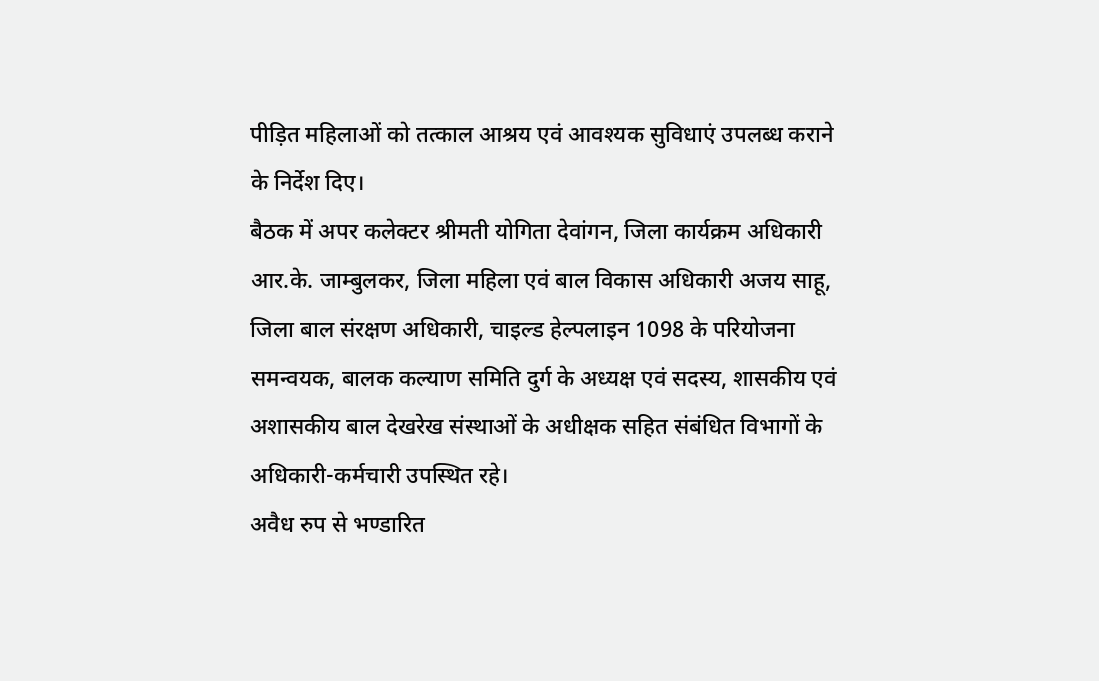पीड़ित महिलाओं को तत्काल आश्रय एवं आवश्यक सुविधाएं उपलब्ध कराने के निर्देश दिए।
बैठक में अपर कलेक्टर श्रीमती योगिता देवांगन, जिला कार्यक्रम अधिकारी आर.के. जाम्बुलकर, जिला महिला एवं बाल विकास अधिकारी अजय साहू, जिला बाल संरक्षण अधिकारी, चाइल्ड हेल्पलाइन 1098 के परियोजना समन्वयक, बालक कल्याण समिति दुर्ग के अध्यक्ष एवं सदस्य, शासकीय एवं अशासकीय बाल देखरेख संस्थाओं के अधीक्षक सहित संबंधित विभागों के अधिकारी-कर्मचारी उपस्थित रहे।
अवैध रुप से भण्डारित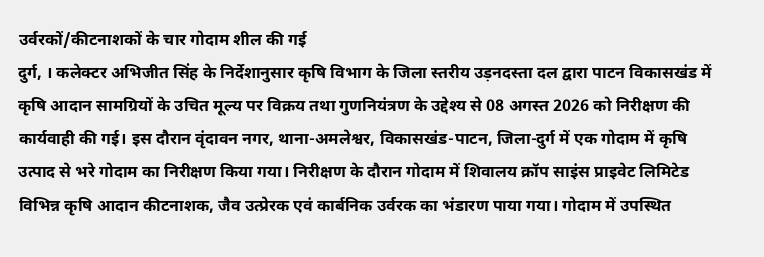उर्वरकों/कीटनाशकों के चार गोदाम शील की गई
दुर्ग, । कलेक्टर अभिजीत सिंह के निर्देशानुसार कृषि विभाग के जिला स्तरीय उड़नदस्ता दल द्वारा पाटन विकासखंड में कृषि आदान सामग्रियों के उचित मूल्य पर विक्रय तथा गुणनियंत्रण के उद्देश्य से 08 अगस्त 2026 को निरीक्षण की कार्यवाही की गई। इस दौरान वृंदावन नगर, थाना-अमलेश्वर, विकासखंड-पाटन, जिला-दुर्ग में एक गोदाम में कृषि उत्पाद से भरे गोदाम का निरीक्षण किया गया। निरीक्षण के दौरान गोदाम में शिवालय क्रॉप साइंस प्राइवेट लिमिटेड विभिन्न कृषि आदान कीटनाशक, जैव उत्प्रेरक एवं कार्बनिक उर्वरक का भंडारण पाया गया। गोदाम में उपस्थित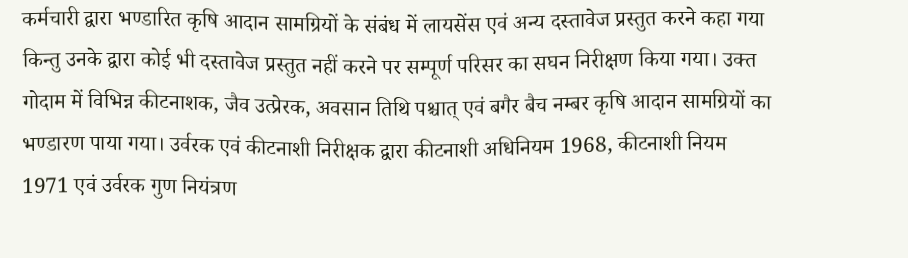कर्मचारी द्वारा भण्डारित कृषि आदान सामग्रियों के संबंध में लायसेंस एवं अन्य दस्तावेज प्रस्तुत करने कहा गया किन्तु उनके द्वारा कोई भी दस्तावेज प्रस्तुत नहीं करने पर सम्पूर्ण परिसर का सघन निरीक्षण किया गया। उक्त गोदाम में विभिन्न कीटनाशक, जैव उत्प्रेरक, अवसान तिथि पश्चात् एवं बगैर बैच नम्बर कृषि आदान सामग्रियों का भण्डारण पाया गया। उर्वरक एवं कीटनाशी निरीक्षक द्वारा कीटनाशी अधिनियम 1968, कीटनाशी नियम 1971 एवं उर्वरक गुण नियंत्रण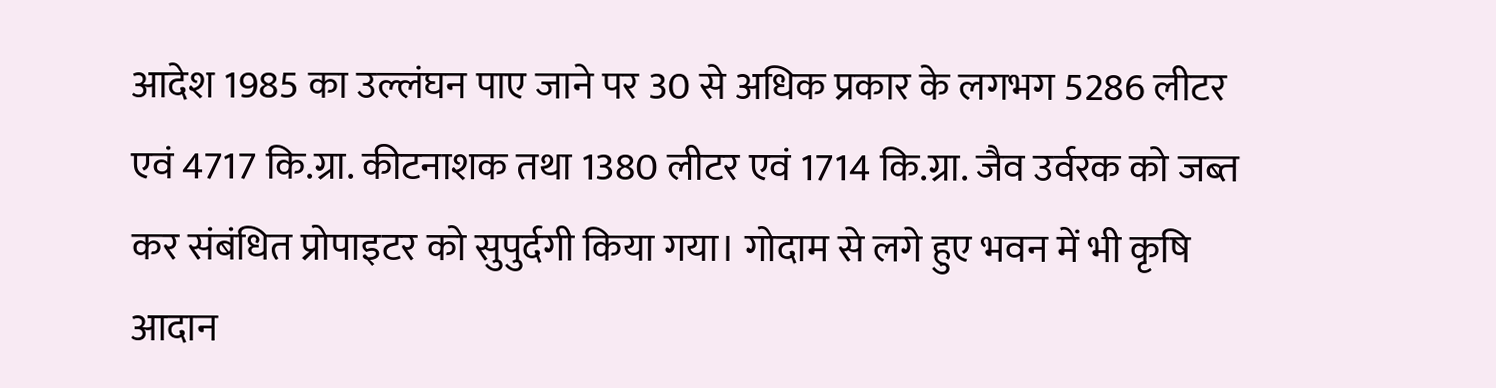आदेश 1985 का उल्लंघन पाए जाने पर 30 से अधिक प्रकार के लगभग 5286 लीटर एवं 4717 कि.ग्रा. कीटनाशक तथा 1380 लीटर एवं 1714 कि.ग्रा. जैव उर्वरक को जब्त कर संबंधित प्रोपाइटर को सुपुर्दगी किया गया। गोदाम से लगे हुए भवन में भी कृषि आदान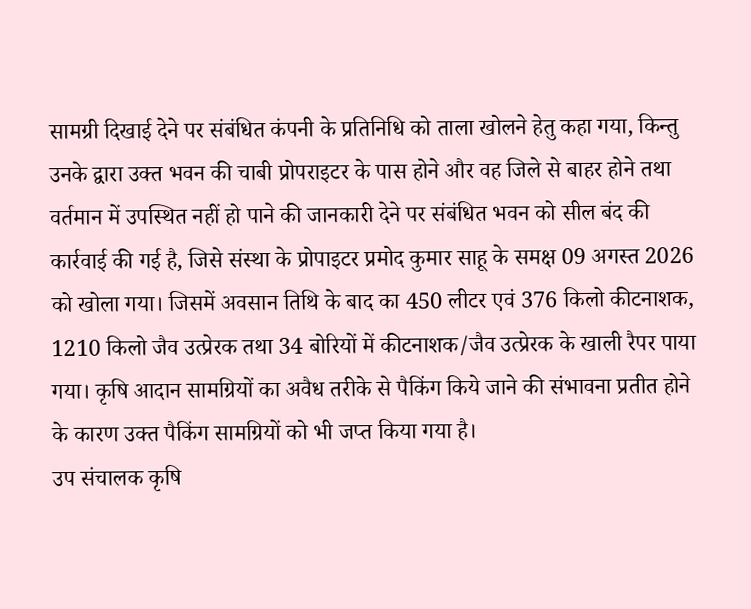सामग्री दिखाई देने पर संबंधित कंपनी के प्रतिनिधि को ताला खोलने हेतु कहा गया, किन्तु उनके द्वारा उक्त भवन की चाबी प्रोपराइटर के पास होने और वह जिले से बाहर होने तथा वर्तमान में उपस्थित नहीं हो पाने की जानकारी देने पर संबंधित भवन को सील बंद की कार्रवाई की गई है, जिसे संस्था के प्रोपाइटर प्रमोद कुमार साहू के समक्ष 09 अगस्त 2026 को खोला गया। जिसमें अवसान तिथि के बाद का 450 लीटर एवं 376 किलो कीटनाशक, 1210 किलो जैव उत्प्रेरक तथा 34 बोरियों में कीटनाशक/जैव उत्प्रेरक के खाली रैपर पाया गया। कृषि आदान सामग्रियों का अवैध तरीके से पैकिंग किये जाने की संभावना प्रतीत होने के कारण उक्त पैकिंग सामग्रियों को भी जप्त किया गया है।
उप संचालक कृषि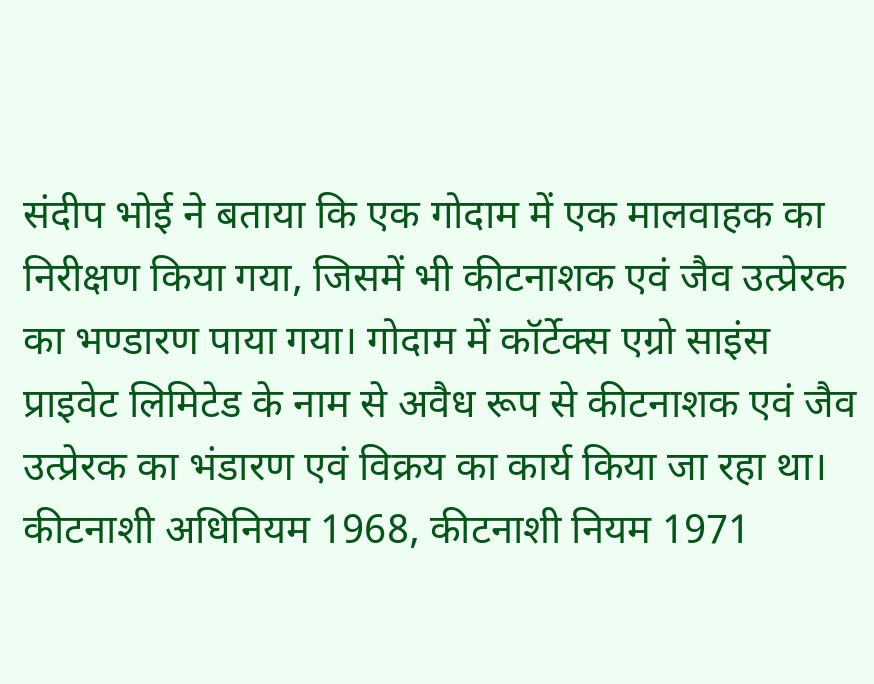संदीप भोई ने बताया कि एक गोदाम में एक मालवाहक का निरीक्षण किया गया, जिसमें भी कीटनाशक एवं जैव उत्प्रेरक का भण्डारण पाया गया। गोदाम में कॉर्टेक्स एग्रो साइंस प्राइवेट लिमिटेड के नाम से अवैध रूप से कीटनाशक एवं जैव उत्प्रेरक का भंडारण एवं विक्रय का कार्य किया जा रहा था। कीटनाशी अधिनियम 1968, कीटनाशी नियम 1971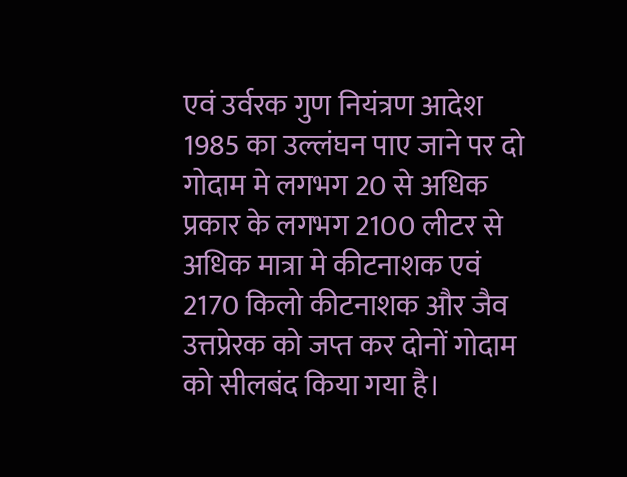एवं उर्वरक गुण नियंत्रण आदेश 1985 का उल्लंघन पाए जाने पर दो गोदाम मे लगभग 20 से अधिक प्रकार के लगभग 2100 लीटर से अधिक मात्रा मे कीटनाशक एवं 2170 किलो कीटनाशक और जैव उत्तप्रेरक को जप्त कर दोनों गोदाम को सीलबंद किया गया है।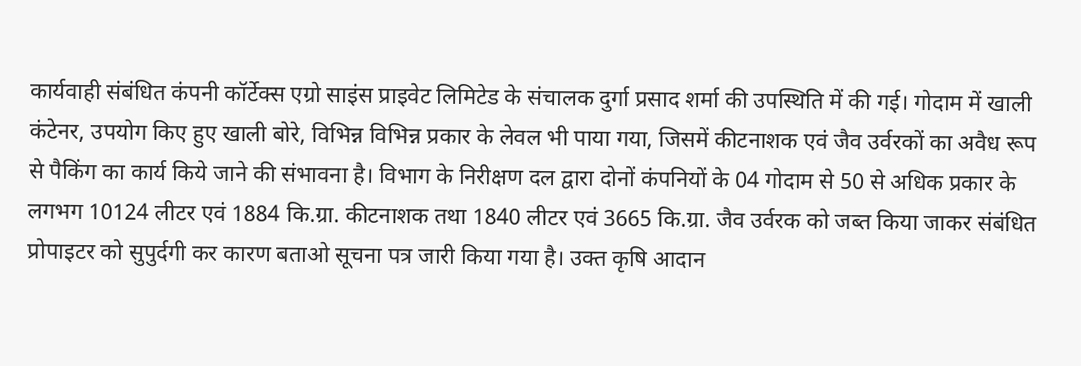कार्यवाही संबंधित कंपनी कॉर्टेक्स एग्रो साइंस प्राइवेट लिमिटेड के संचालक दुर्गा प्रसाद शर्मा की उपस्थिति में की गई। गोदाम में खाली कंटेनर, उपयोग किए हुए खाली बोरे, विभिन्न विभिन्न प्रकार के लेवल भी पाया गया, जिसमें कीटनाशक एवं जैव उर्वरकों का अवैध रूप से पैकिंग का कार्य किये जाने की संभावना है। विभाग के निरीक्षण दल द्वारा दोनों कंपनियों के 04 गोदाम से 50 से अधिक प्रकार के लगभग 10124 लीटर एवं 1884 कि.ग्रा. कीटनाशक तथा 1840 लीटर एवं 3665 कि.ग्रा. जैव उर्वरक को जब्त किया जाकर संबंधित प्रोपाइटर को सुपुर्दगी कर कारण बताओ सूचना पत्र जारी किया गया है। उक्त कृषि आदान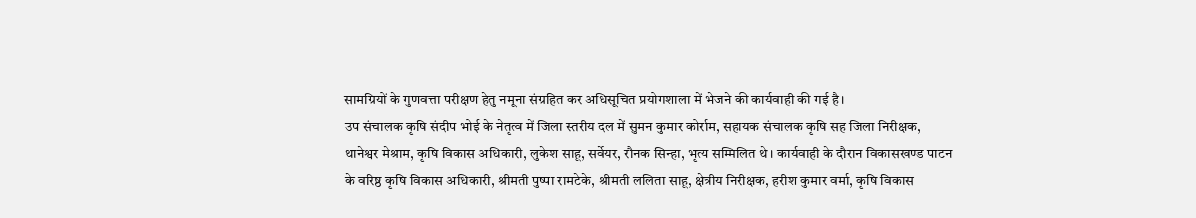सामग्रियों के गुणवत्ता परीक्षण हेतु नमूना संग्रहित कर अधिसूचित प्रयोगशाला में भेजने की कार्यवाही की गई है।
उप संचालक कृषि संदीप भोई के नेतृत्व में जिला स्तरीय दल में सुमन कुमार कोर्राम, सहायक संचालक कृषि सह जिला निरीक्षक, थानेश्वर मेश्राम, कृषि विकास अधिकारी, लुकेश साहू, सर्वेयर, रौनक सिन्हा, भृत्य सम्मिलित थे। कार्यवाही के दौरान विकासखण्ड पाटन के वरिष्ठ कृषि विकास अधिकारी, श्रीमती पुष्पा रामटेके, श्रीमती ललिता साहू, क्षेत्रीय निरीक्षक, हरीश कुमार वर्मा, कृषि विकास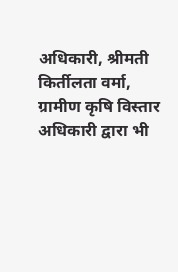अधिकारी, श्रीमती किर्तीलता वर्मा, ग्रामीण कृषि विस्तार अधिकारी द्वारा भी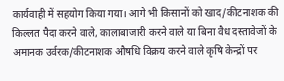कार्यवाही में सहयोग किया गया। आगे भी किसानों को खाद/कीटनाशक की किल्लत पैदा करने वाले, कालाबाजारी करने वाले या बिना वैध दस्तावेजों के अमानक उर्वरक/कीटनाशक औषधि विक्रय करने वाले कृषि केन्द्रों पर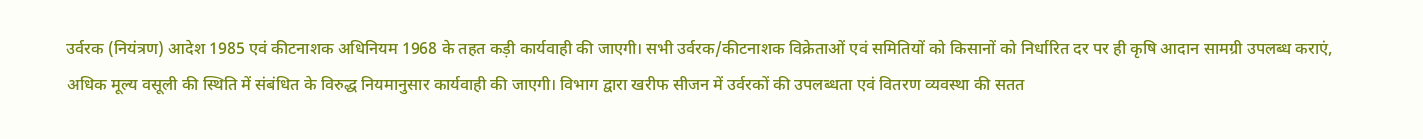उर्वरक (नियंत्रण) आदेश 1985 एवं कीटनाशक अधिनियम 1968 के तहत कड़ी कार्यवाही की जाएगी। सभी उर्वरक/कीटनाशक विक्रेताओं एवं समितियों को किसानों को निर्धारित दर पर ही कृषि आदान सामग्री उपलब्ध कराएं, अधिक मूल्य वसूली की स्थिति में संबंधित के विरुद्ध नियमानुसार कार्यवाही की जाएगी। विभाग द्वारा खरीफ सीजन में उर्वरकों की उपलब्धता एवं वितरण व्यवस्था की सतत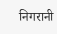निगरानी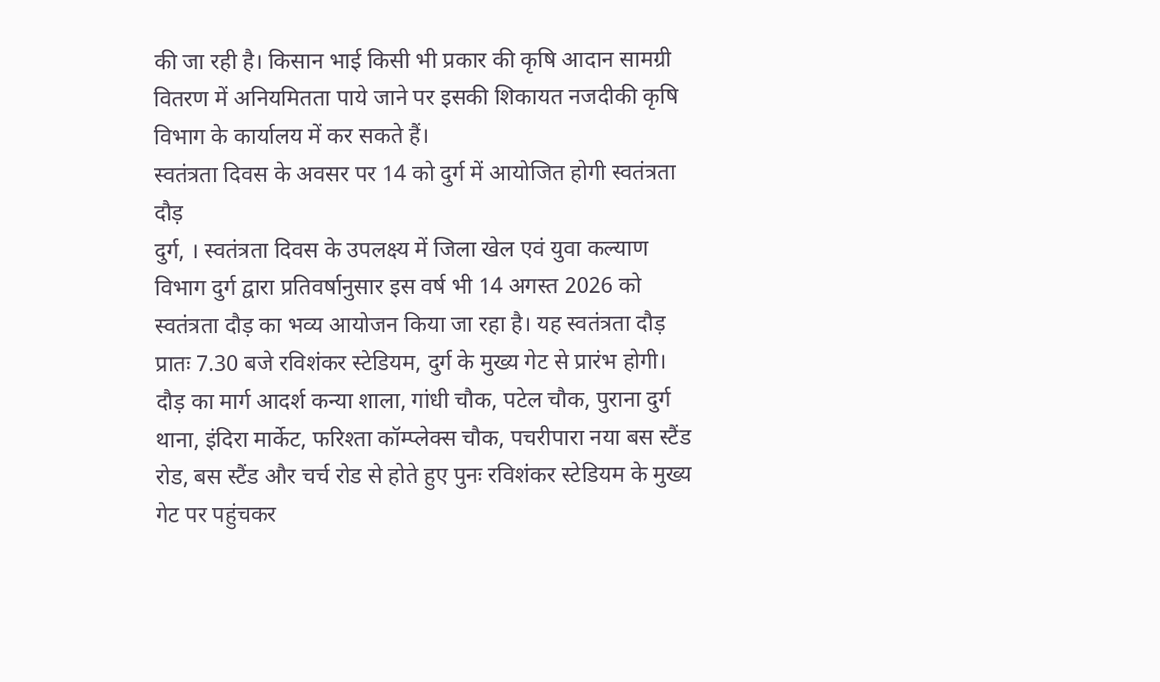की जा रही है। किसान भाई किसी भी प्रकार की कृषि आदान सामग्री वितरण में अनियमितता पाये जाने पर इसकी शिकायत नजदीकी कृषि विभाग के कार्यालय में कर सकते हैं।
स्वतंत्रता दिवस के अवसर पर 14 को दुर्ग में आयोजित होगी स्वतंत्रता दौड़
दुर्ग, । स्वतंत्रता दिवस के उपलक्ष्य में जिला खेल एवं युवा कल्याण विभाग दुर्ग द्वारा प्रतिवर्षानुसार इस वर्ष भी 14 अगस्त 2026 को स्वतंत्रता दौड़ का भव्य आयोजन किया जा रहा है। यह स्वतंत्रता दौड़ प्रातः 7.30 बजे रविशंकर स्टेडियम, दुर्ग के मुख्य गेट से प्रारंभ होगी। दौड़ का मार्ग आदर्श कन्या शाला, गांधी चौक, पटेल चौक, पुराना दुर्ग थाना, इंदिरा मार्केट, फरिश्ता कॉम्प्लेक्स चौक, पचरीपारा नया बस स्टैंड रोड, बस स्टैंड और चर्च रोड से होते हुए पुनः रविशंकर स्टेडियम के मुख्य गेट पर पहुंचकर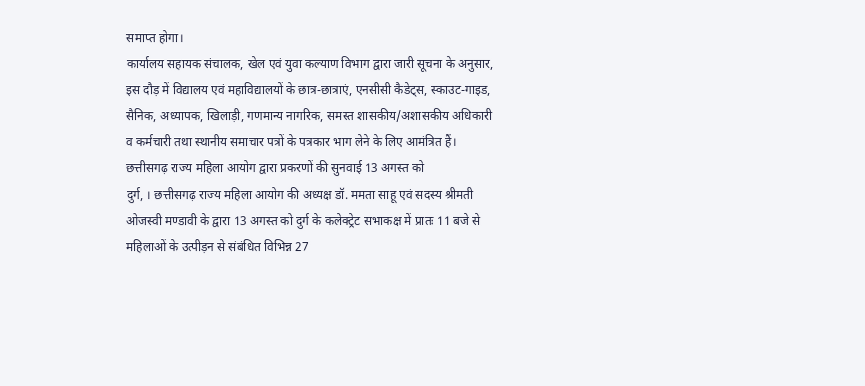समाप्त होगा।
कार्यालय सहायक संचालक, खेल एवं युवा कल्याण विभाग द्वारा जारी सूचना के अनुसार, इस दौड़ में विद्यालय एवं महाविद्यालयों के छात्र-छात्राएं, एनसीसी कैडेट्स, स्काउट-गाइड, सैनिक, अध्यापक, खिलाड़ी, गणमान्य नागरिक, समस्त शासकीय/अशासकीय अधिकारी व कर्मचारी तथा स्थानीय समाचार पत्रों के पत्रकार भाग लेने के लिए आमंत्रित हैं।
छत्तीसगढ़ राज्य महिला आयोग द्वारा प्रकरणों की सुनवाई 13 अगस्त को
दुर्ग, । छत्तीसगढ़ राज्य महिला आयोग की अध्यक्ष डॉ. ममता साहू एवं सदस्य श्रीमती ओजस्वी मण्डावी के द्वारा 13 अगस्त को दुर्ग के कलेक्ट्रेट सभाकक्ष में प्रातः 11 बजे से महिलाओं के उत्पीड़न से संबंधित विभिन्न 27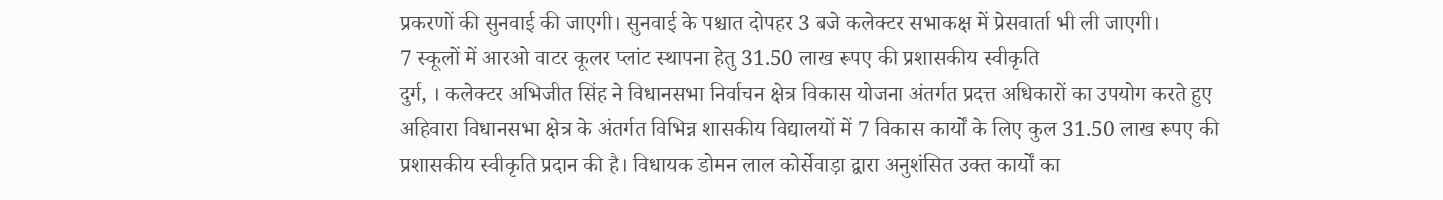प्रकरणों की सुनवाई की जाएगी। सुनवाई के पश्चात दोपहर 3 बजे कलेक्टर सभाकक्ष में प्रेसवार्ता भी ली जाएगी।
7 स्कूलों में आरओ वाटर कूलर प्लांट स्थापना हेतु 31.50 लाख रूपए की प्रशासकीय स्वीकृति
दुर्ग, । कलेक्टर अभिजीत सिंह ने विधानसभा निर्वाचन क्षेत्र विकास योजना अंतर्गत प्रदत्त अधिकारों का उपयोग करते हुए अहिवारा विधानसभा क्षेत्र के अंतर्गत विभिन्न शासकीय विद्यालयों में 7 विकास कार्यों के लिए कुल 31.50 लाख रूपए की प्रशासकीय स्वीकृति प्रदान की है। विधायक डोमन लाल कोर्सेवाड़ा द्वारा अनुशंसित उक्त कार्यों का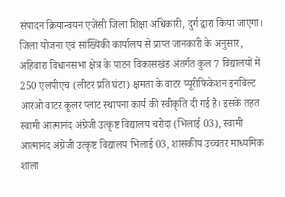संपादन क्रियान्वयन एजेंसी जिला शिक्षा अधिकारी, दुर्ग द्वारा किया जाएगा।
जिला योजना एवं सांख्यिकी कार्यालय से प्राप्त जानकारी के अनुसार, अहिवारा विधानसभा क्षेत्र के पाटन विकासखंड अंतर्गत कुल 7 विद्यालयों में 250 एलपीएच (लीटर प्रति घंटा) क्षमता के वाटर प्यूरीफिकेशन इनबिल्ट आरओ वाटर कूलर प्लांट स्थापना कार्य की स्वीकृति दी गई है। इसके तहत स्वामी आत्मानंद अंग्रेजी उत्कृष्ट विद्यालय चरोदा (भिलाई 03), स्वामी आत्मानंद अंग्रेजी उत्कृष्ट विद्यालय भिलाई 03, शासकीय उच्चतर माध्यमिक शाला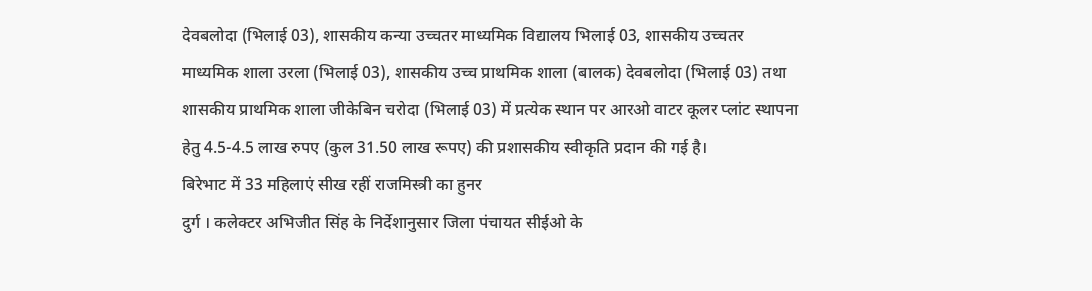देवबलोदा (भिलाई 03), शासकीय कन्या उच्चतर माध्यमिक विद्यालय भिलाई 03, शासकीय उच्चतर माध्यमिक शाला उरला (भिलाई 03), शासकीय उच्च प्राथमिक शाला (बालक) देवबलोदा (भिलाई 03) तथा शासकीय प्राथमिक शाला जीकेबिन चरोदा (भिलाई 03) में प्रत्येक स्थान पर आरओ वाटर कूलर प्लांट स्थापना हेतु 4.5-4.5 लाख रुपए (कुल 31.50 लाख रूपए) की प्रशासकीय स्वीकृति प्रदान की गई है।
बिरेभाट में 33 महिलाएं सीख रहीं राजमिस्त्री का हुनर
दुर्ग । कलेक्टर अभिजीत सिंह के निर्देशानुसार जिला पंचायत सीईओ के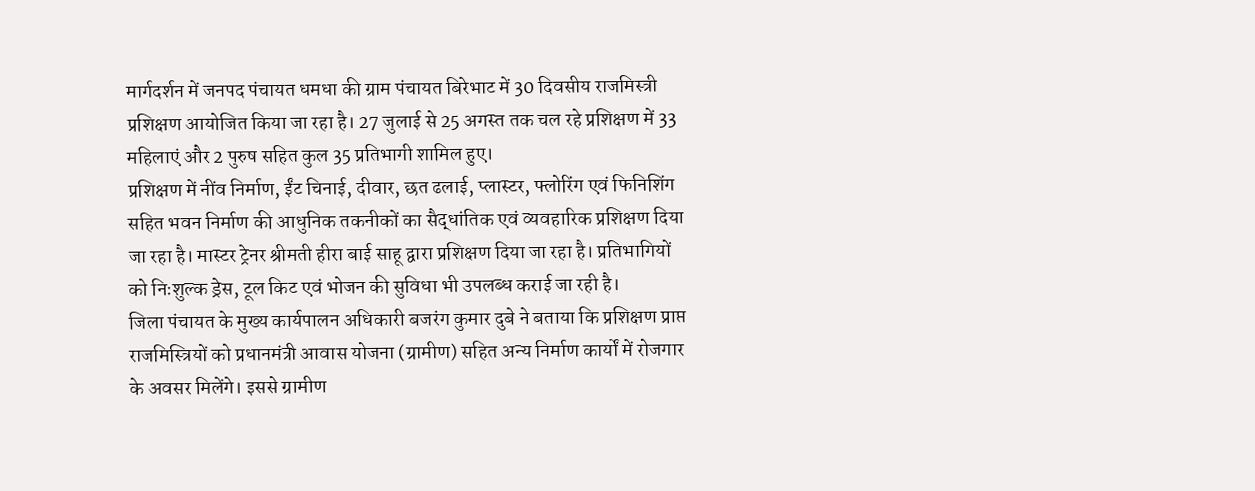मार्गदर्शन में जनपद पंचायत धमधा की ग्राम पंचायत बिरेभाट में 30 दिवसीय राजमिस्त्री प्रशिक्षण आयोजित किया जा रहा है। 27 जुलाई से 25 अगस्त तक चल रहे प्रशिक्षण में 33 महिलाएं और 2 पुरुष सहित कुल 35 प्रतिभागी शामिल हुए।
प्रशिक्षण में नींव निर्माण, ईंट चिनाई, दीवार, छत ढलाई, प्लास्टर, फ्लोरिंग एवं फिनिशिंग सहित भवन निर्माण की आधुनिक तकनीकों का सैद्धांतिक एवं व्यवहारिक प्रशिक्षण दिया जा रहा है। मास्टर ट्रेनर श्रीमती हीरा बाई साहू द्वारा प्रशिक्षण दिया जा रहा है। प्रतिभागियों को निःशुल्क ड्रेस, टूल किट एवं भोजन की सुविधा भी उपलब्ध कराई जा रही है।
जिला पंचायत के मुख्य कार्यपालन अधिकारी बजरंग कुमार दुबे ने बताया कि प्रशिक्षण प्राप्त राजमिस्त्रियों को प्रधानमंत्री आवास योजना (ग्रामीण) सहित अन्य निर्माण कार्यों में रोजगार के अवसर मिलेंगे। इससे ग्रामीण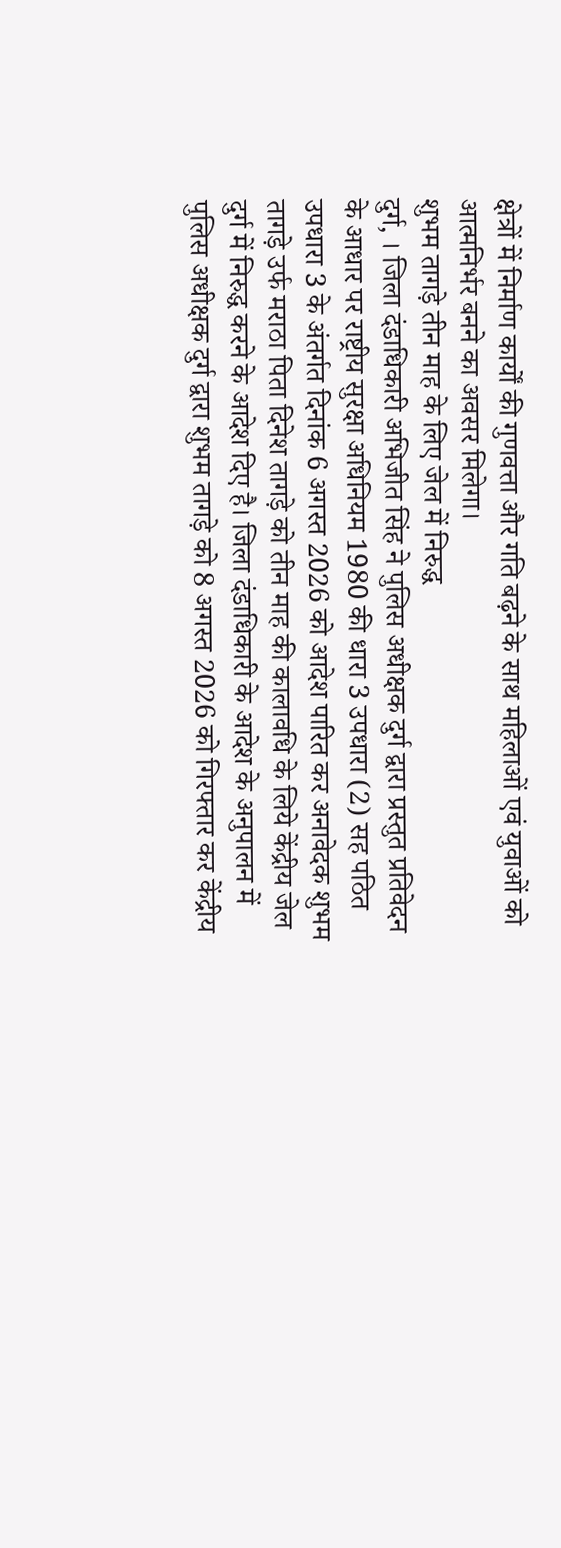क्षेत्रों में निर्माण कार्यों की गुणवत्ता और गति बढ़ने के साथ महिलाओं एवं युवाओं को आत्मनिर्भर बनने का अवसर मिलेगा।
शुभम तागड़े तीन माह के लिए जेल में निरुद्ध
दुर्ग, । जिला दंडाधिकारी अभिजीत सिंह ने पुलिस अधीक्षक दुर्ग द्वारा प्रस्तुत प्रतिवेदन के आधार पर राष्ट्रीय सुरक्षा अधिनियम 1980 की धारा 3 उपधारा (2) सह पठित उपधारा 3 के अंतर्गत दिनांक 6 अगस्त 2026 को आदेश पारित कर अनावेदक शुभम तागड़े उर्फ मराठा पिता दिनेश तागड़े को तीन माह की कालावधि के लिये केंद्रीय जेल दुर्ग में निरुद्ध करने के आदेश दिए है। जिला दंडाधिकारी के आदेश के अनुपालन में पुलिस अधीक्षक दुर्ग द्वारा शुभम तागड़े को 8 अगस्त 2026 को गिरफ्तार कर केंद्रीय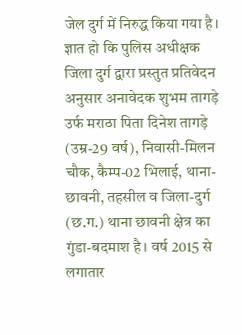जेल दुर्ग में निरुद्ध किया गया है।
ज्ञात हो कि पुलिस अधीक्षक जिला दुर्ग द्वारा प्रस्तुत प्रतिवेदन अनुसार अनावेदक शुभम तागड़े उर्फ मराठा पिता दिनेश तागड़े (उम्र-29 वर्ष), निवासी-मिलन चौक, कैम्प-02 भिलाई, थाना-छावनी, तहसील व जिला-दुर्ग (छ.ग.) थाना छावनी क्षेत्र का गुंडा-बदमाश है। वर्ष 2015 से लगातार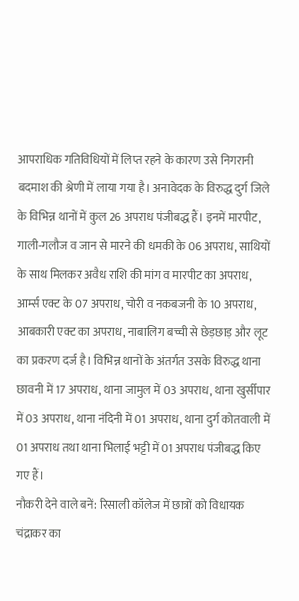आपराधिक गतिविधियों में लिप्त रहने के कारण उसे निगरानी बदमाश की श्रेणी में लाया गया है। अनावेदक के विरुद्ध दुर्ग जिले के विभिन्न थानों में कुल 26 अपराध पंजीबद्ध हैं। इनमें मारपीट, गाली-गलौज व जान से मारने की धमकी के 06 अपराध, साथियों के साथ मिलकर अवैध राशि की मांग व मारपीट का अपराध, आर्म्स एक्ट के 07 अपराध, चोरी व नकबजनी के 10 अपराध, आबकारी एक्ट का अपराध, नाबालिग बच्ची से छेड़छाड़ और लूट का प्रकरण दर्ज है। विभिन्न थानों के अंतर्गत उसके विरुद्ध थाना छावनी में 17 अपराध, थाना जामुल में 03 अपराध, थाना खुर्सीपार में 03 अपराध, थाना नंदिनी में 01 अपराध, थाना दुर्ग कोतवाली में 01 अपराध तथा थाना भिलाई भट्टी में 01 अपराध पंजीबद्ध किए गए हैं।
नौकरी देने वाले बनें: रिसाली कॉलेज में छात्रों को विधायक चंद्राकर का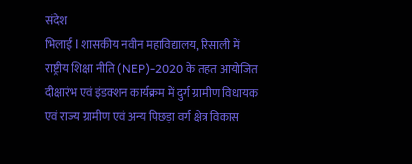संदेश
भिलाई l शासकीय नवीन महाविद्यालय, रिसाली में राष्ट्रीय शिक्षा नीति (NEP)-2020 के तहत आयोजित दीक्षारंभ एवं इंडक्शन कार्यक्रम में दुर्ग ग्रामीण विधायक एवं राज्य ग्रामीण एवं अन्य पिछड़ा वर्ग क्षेत्र विकास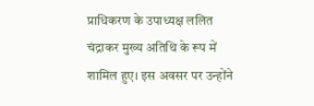प्राधिकरण के उपाध्यक्ष ललित चंद्राकर मुख्य अतिथि के रूप में शामिल हुए। इस अवसर पर उन्होंने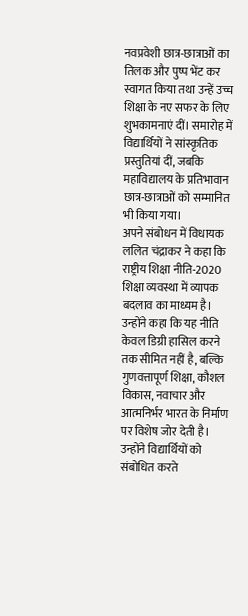नवप्रवेशी छात्र-छात्राओं का तिलक और पुष्प भेंट कर स्वागत किया तथा उन्हें उच्च शिक्षा के नए सफर के लिए शुभकामनाएं दीं। समारोह में विद्यार्थियों ने सांस्कृतिक प्रस्तुतियां दीं, जबकि महाविद्यालय के प्रतिभावान छात्र-छात्राओं को सम्मानित भी किया गया।
अपने संबोधन में विधायक ललित चंद्राकर ने कहा कि राष्ट्रीय शिक्षा नीति-2020 शिक्षा व्यवस्था में व्यापक बदलाव का माध्यम है। उन्होंने कहा कि यह नीति केवल डिग्री हासिल करने तक सीमित नहीं है, बल्कि गुणवत्तापूर्ण शिक्षा, कौशल विकास, नवाचार और आत्मनिर्भर भारत के निर्माण पर विशेष जोर देती है।
उन्होंने विद्यार्थियों को संबोधित करते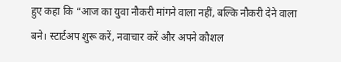हुए कहा कि “आज का युवा नौकरी मांगने वाला नहीं, बल्कि नौकरी देने वाला बने। स्टार्टअप शुरू करें, नवाचार करें और अपने कौशल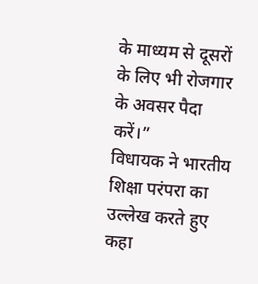के माध्यम से दूसरों के लिए भी रोजगार के अवसर पैदा करें।”
विधायक ने भारतीय शिक्षा परंपरा का उल्लेख करते हुए कहा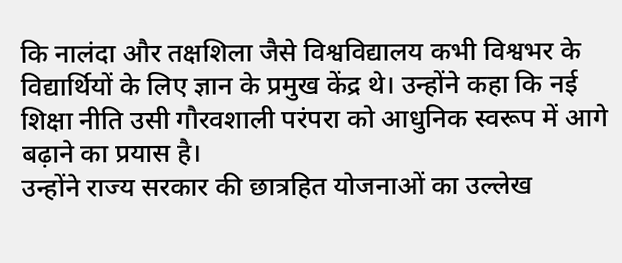कि नालंदा और तक्षशिला जैसे विश्वविद्यालय कभी विश्वभर के विद्यार्थियों के लिए ज्ञान के प्रमुख केंद्र थे। उन्होंने कहा कि नई शिक्षा नीति उसी गौरवशाली परंपरा को आधुनिक स्वरूप में आगे बढ़ाने का प्रयास है।
उन्होंने राज्य सरकार की छात्रहित योजनाओं का उल्लेख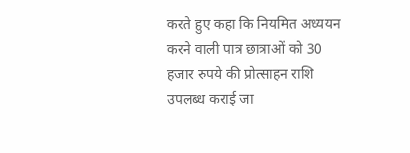करते हुए कहा कि नियमित अध्ययन करने वाली पात्र छात्राओं को 30 हजार रुपये की प्रोत्साहन राशि उपलब्ध कराई जा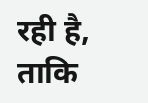रही है, ताकि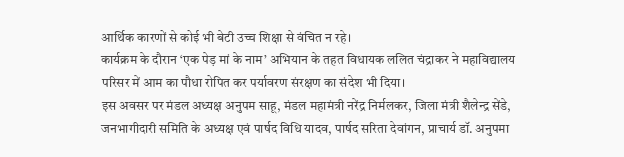आर्थिक कारणों से कोई भी बेटी उच्च शिक्षा से वंचित न रहे।
कार्यक्रम के दौरान ‘एक पेड़ मां के नाम’ अभियान के तहत विधायक ललित चंद्राकर ने महाविद्यालय परिसर में आम का पौधा रोपित कर पर्यावरण संरक्षण का संदेश भी दिया।
इस अवसर पर मंडल अध्यक्ष अनुपम साहू, मंडल महामंत्री नरेंद्र निर्मलकर, जिला मंत्री शैलेन्द्र सेंडे, जनभागीदारी समिति के अध्यक्ष एवं पार्षद विधि यादव, पार्षद सरिता देवांगन, प्राचार्य डॉ. अनुपमा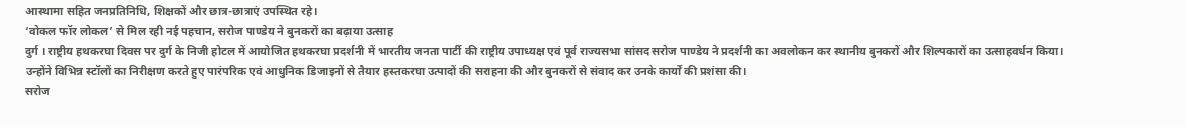आस्थामा सहित जनप्रतिनिधि, शिक्षकों और छात्र-छात्राएं उपस्थित रहे।
‘वोकल फॉर लोकल’ से मिल रही नई पहचान, सरोज पाण्डेय ने बुनकरों का बढ़ाया उत्साह
दुर्ग । राष्ट्रीय हथकरघा दिवस पर दुर्ग के निजी होटल में आयोजित हथकरघा प्रदर्शनी में भारतीय जनता पार्टी की राष्ट्रीय उपाध्यक्ष एवं पूर्व राज्यसभा सांसद सरोज पाण्डेय ने प्रदर्शनी का अवलोकन कर स्थानीय बुनकरों और शिल्पकारों का उत्साहवर्धन किया। उन्होंने विभिन्न स्टॉलों का निरीक्षण करते हुए पारंपरिक एवं आधुनिक डिजाइनों से तैयार हस्तकरघा उत्पादों की सराहना की और बुनकरों से संवाद कर उनके कार्यों की प्रशंसा की।
सरोज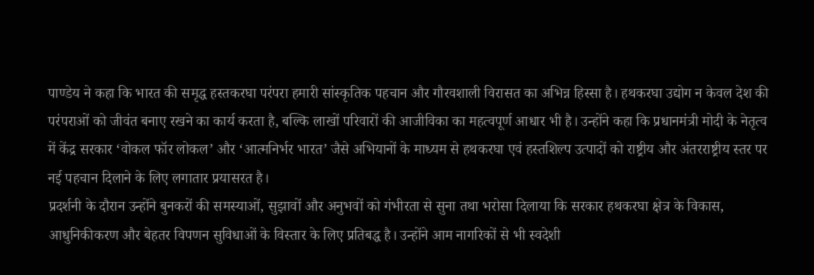पाण्डेय ने कहा कि भारत की समृद्ध हस्तकरघा परंपरा हमारी सांस्कृतिक पहचान और गौरवशाली विरासत का अभिन्न हिस्सा है। हथकरघा उद्योग न केवल देश की परंपराओं को जीवंत बनाए रखने का कार्य करता है, बल्कि लाखों परिवारों की आजीविका का महत्वपूर्ण आधार भी है। उन्होंने कहा कि प्रधानमंत्री मोदी के नेतृत्व में केंद्र सरकार ‘वोकल फॉर लोकल’ और ‘आत्मनिर्भर भारत’ जैसे अभियानों के माध्यम से हथकरघा एवं हस्तशिल्प उत्पादों को राष्ट्रीय और अंतरराष्ट्रीय स्तर पर नई पहचान दिलाने के लिए लगातार प्रयासरत है।
प्रदर्शनी के दौरान उन्होंने बुनकरों की समस्याओं, सुझावों और अनुभवों को गंभीरता से सुना तथा भरोसा दिलाया कि सरकार हथकरघा क्षेत्र के विकास, आधुनिकीकरण और बेहतर विपणन सुविधाओं के विस्तार के लिए प्रतिबद्ध है। उन्होंने आम नागरिकों से भी स्वदेशी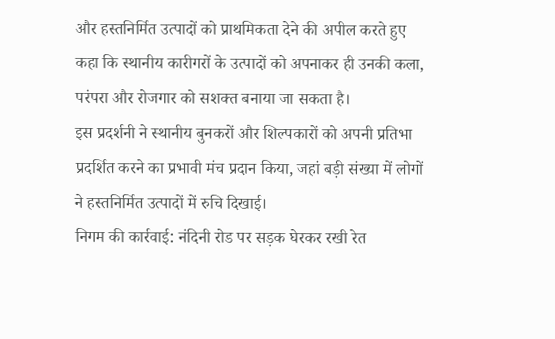और हस्तनिर्मित उत्पादों को प्राथमिकता देने की अपील करते हुए कहा कि स्थानीय कारीगरों के उत्पादों को अपनाकर ही उनकी कला, परंपरा और रोजगार को सशक्त बनाया जा सकता है।
इस प्रदर्शनी ने स्थानीय बुनकरों और शिल्पकारों को अपनी प्रतिभा प्रदर्शित करने का प्रभावी मंच प्रदान किया, जहां बड़ी संख्या में लोगों ने हस्तनिर्मित उत्पादों में रुचि दिखाई।
निगम की कार्रवाई: नंदिनी रोड पर सड़क घेरकर रखी रेत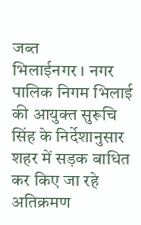जब्त
भिलाईनगर । नगर पालिक निगम भिलाई की आयुक्त सुरूचि सिंह के निर्देशानुसार शहर में सड़क बाधित कर किए जा रहे अतिक्रमण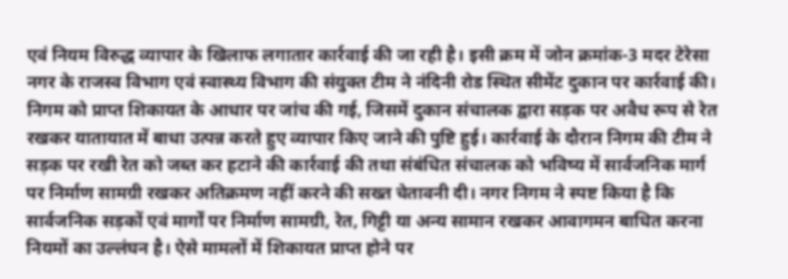एवं नियम विरुद्ध व्यापार के खिलाफ लगातार कार्रवाई की जा रही है। इसी क्रम में जोन क्रमांक-3 मदर टेरेसा नगर के राजस्व विभाग एवं स्वास्थ्य विभाग की संयुक्त टीम ने नंदिनी रोड स्थित सीमेंट दुकान पर कार्रवाई की।
निगम को प्राप्त शिकायत के आधार पर जांच की गई, जिसमें दुकान संचालक द्वारा सड़क पर अवैध रूप से रेत रखकर यातायात में बाधा उत्पन्न करते हुए व्यापार किए जाने की पुष्टि हुई। कार्रवाई के दौरान निगम की टीम ने सड़क पर रखी रेत को जब्त कर हटाने की कार्रवाई की तथा संबंधित संचालक को भविष्य में सार्वजनिक मार्ग पर निर्माण सामग्री रखकर अतिक्रमण नहीं करने की सख्त चेतावनी दी। नगर निगम ने स्पष्ट किया है कि सार्वजनिक सड़कों एवं मार्गों पर निर्माण सामग्री, रेत, गिट्टी या अन्य सामान रखकर आवागमन बाधित करना नियमों का उल्लंघन है। ऐसे मामलों में शिकायत प्राप्त होने पर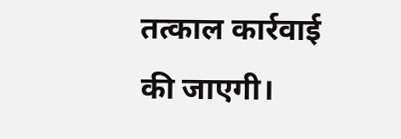तत्काल कार्रवाई की जाएगी।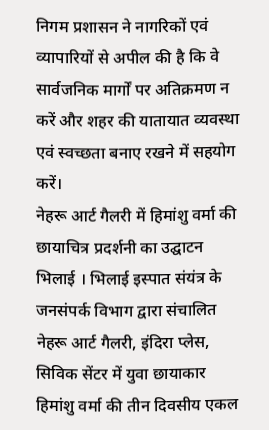निगम प्रशासन ने नागरिकों एवं व्यापारियों से अपील की है कि वे सार्वजनिक मार्गों पर अतिक्रमण न करें और शहर की यातायात व्यवस्था एवं स्वच्छता बनाए रखने में सहयोग करें।
नेहरू आर्ट गैलरी में हिमांशु वर्मा की छायाचित्र प्रदर्शनी का उद्घाटन
भिलाई । भिलाई इस्पात संयंत्र के जनसंपर्क विभाग द्वारा संचालित नेहरू आर्ट गैलरी, इंदिरा प्लेस, सिविक सेंटर में युवा छायाकार हिमांशु वर्मा की तीन दिवसीय एकल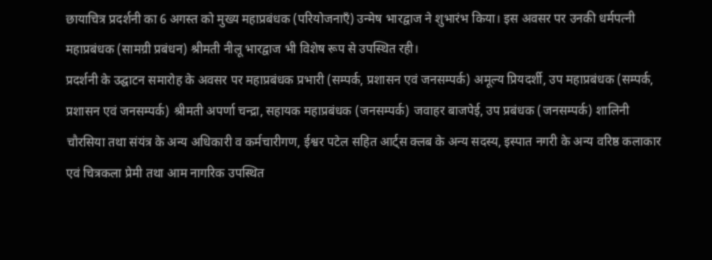छायाचित्र प्रदर्शनी का 6 अगस्त को मुख्य महाप्रबंधक (परियोजनाएँ) उन्मेष भारद्वाज ने शुभारंभ किया। इस अवसर पर उनकी धर्मपत्नी महाप्रबंधक (सामग्री प्रबंधन) श्रीमती नीलू भारद्वाज भी विशेष रूप से उपस्थित रही।
प्रदर्शनी के उद्घाटन समारोह के अवसर पर महाप्रबंधक प्रभारी (सम्पर्क, प्रशासन एवं जनसम्पर्क) अमूल्य प्रियदर्शी, उप महाप्रबंधक (सम्पर्क, प्रशासन एवं जनसम्पर्क) श्रीमती अपर्णा चन्द्रा, सहायक महाप्रबंधक (जनसम्पर्क) जवाहर बाजपेई, उप प्रबंधक (जनसम्पर्क) शालिनी चौरसिया तथा संयंत्र के अन्य अधिकारी व कर्मचारीगण, ईश्वर पटेल सहित आर्ट्स क्लब के अन्य सदस्य, इस्पात नगरी के अन्य वरिष्ठ कलाकार एवं चित्रकला प्रेमी तथा आम नागरिक उपस्थित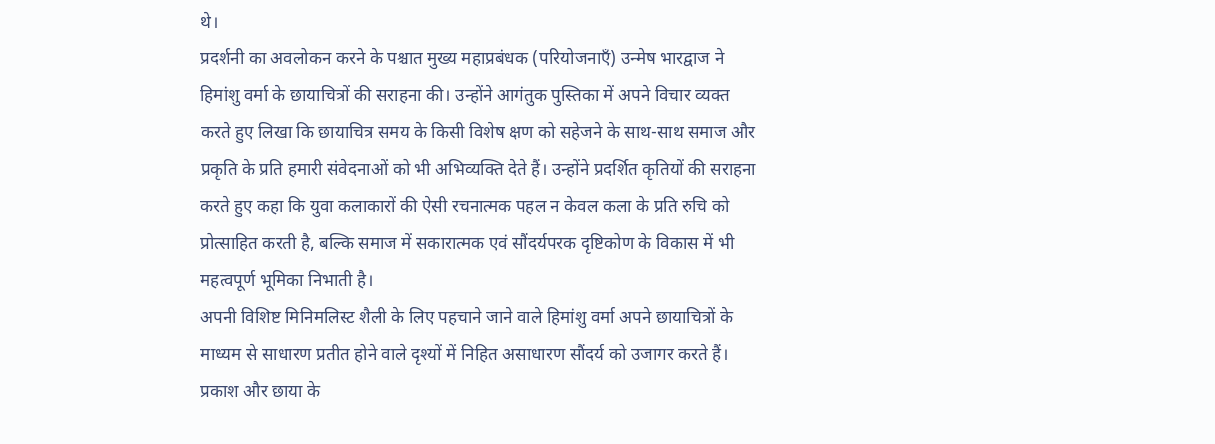थे।
प्रदर्शनी का अवलोकन करने के पश्चात मुख्य महाप्रबंधक (परियोजनाएँ) उन्मेष भारद्वाज ने हिमांशु वर्मा के छायाचित्रों की सराहना की। उन्होंने आगंतुक पुस्तिका में अपने विचार व्यक्त करते हुए लिखा कि छायाचित्र समय के किसी विशेष क्षण को सहेजने के साथ-साथ समाज और प्रकृति के प्रति हमारी संवेदनाओं को भी अभिव्यक्ति देते हैं। उन्होंने प्रदर्शित कृतियों की सराहना करते हुए कहा कि युवा कलाकारों की ऐसी रचनात्मक पहल न केवल कला के प्रति रुचि को प्रोत्साहित करती है, बल्कि समाज में सकारात्मक एवं सौंदर्यपरक दृष्टिकोण के विकास में भी महत्वपूर्ण भूमिका निभाती है।
अपनी विशिष्ट मिनिमलिस्ट शैली के लिए पहचाने जाने वाले हिमांशु वर्मा अपने छायाचित्रों के माध्यम से साधारण प्रतीत होने वाले दृश्यों में निहित असाधारण सौंदर्य को उजागर करते हैं। प्रकाश और छाया के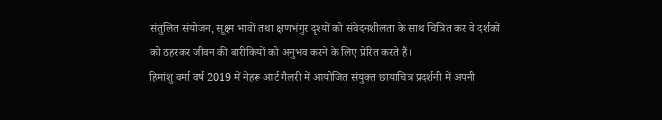संतुलित संयोजन, सूक्ष्म भावों तथा क्षणभंगुर दृश्यों को संवेदनशीलता के साथ चित्रित कर वे दर्शकों को ठहरकर जीवन की बारीकियों को अनुभव करने के लिए प्रेरित करते हैं।
हिमांशु वर्मा वर्ष 2019 में नेहरू आर्ट गैलरी में आयोजित संयुक्त छायाचित्र प्रदर्शनी में अपनी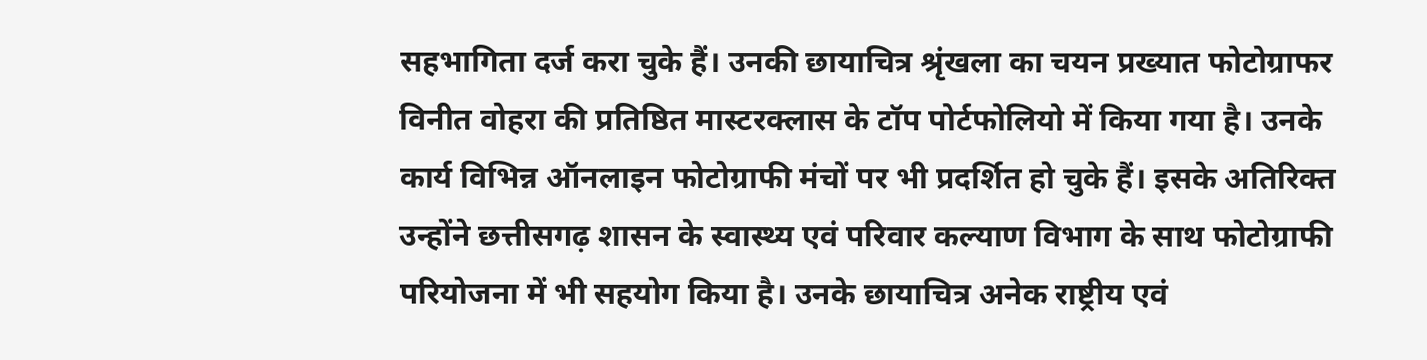सहभागिता दर्ज करा चुके हैं। उनकी छायाचित्र श्रृंखला का चयन प्रख्यात फोटोग्राफर विनीत वोहरा की प्रतिष्ठित मास्टरक्लास के टॉप पोर्टफोलियो में किया गया है। उनके कार्य विभिन्न ऑनलाइन फोटोग्राफी मंचों पर भी प्रदर्शित हो चुके हैं। इसके अतिरिक्त उन्होंने छत्तीसगढ़ शासन के स्वास्थ्य एवं परिवार कल्याण विभाग के साथ फोटोग्राफी परियोजना में भी सहयोग किया है। उनके छायाचित्र अनेक राष्ट्रीय एवं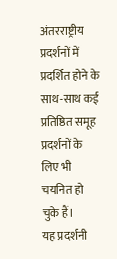अंतरराष्ट्रीय प्रदर्शनों में प्रदर्शित होने के साथ-साथ कई प्रतिष्ठित समूह प्रदर्शनों के लिए भी चयनित हो चुके हैं।
यह प्रदर्शनी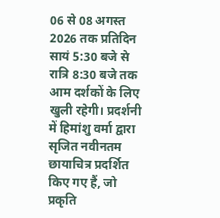06 से 08 अगस्त 2026 तक प्रतिदिन सायं 5:30 बजे से रात्रि 8:30 बजे तक आम दर्शकों के लिए खुली रहेगी। प्रदर्शनी में हिमांशु वर्मा द्वारा सृजित नवीनतम छायाचित्र प्रदर्शित किए गए हैं, जो प्रकृति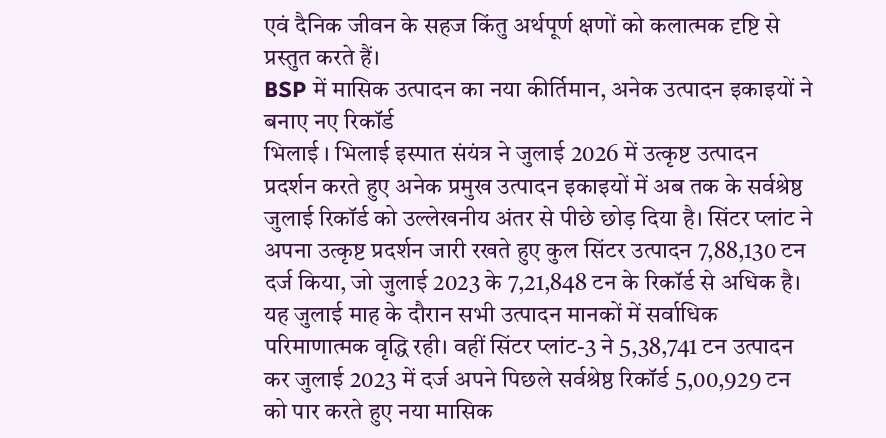एवं दैनिक जीवन के सहज किंतु अर्थपूर्ण क्षणों को कलात्मक दृष्टि से प्रस्तुत करते हैं।
BSP में मासिक उत्पादन का नया कीर्तिमान, अनेक उत्पादन इकाइयों ने बनाए नए रिकॉर्ड
भिलाई । भिलाई इस्पात संयंत्र ने जुलाई 2026 में उत्कृष्ट उत्पादन प्रदर्शन करते हुए अनेक प्रमुख उत्पादन इकाइयों में अब तक के सर्वश्रेष्ठ जुलाई रिकॉर्ड को उल्लेखनीय अंतर से पीछे छोड़ दिया है। सिंटर प्लांट ने अपना उत्कृष्ट प्रदर्शन जारी रखते हुए कुल सिंटर उत्पादन 7,88,130 टन दर्ज किया, जो जुलाई 2023 के 7,21,848 टन के रिकॉर्ड से अधिक है। यह जुलाई माह के दौरान सभी उत्पादन मानकों में सर्वाधिक परिमाणात्मक वृद्धि रही। वहीं सिंटर प्लांट-3 ने 5,38,741 टन उत्पादन कर जुलाई 2023 में दर्ज अपने पिछले सर्वश्रेष्ठ रिकॉर्ड 5,00,929 टन को पार करते हुए नया मासिक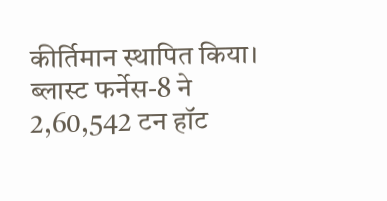कीर्तिमान स्थापित किया।
ब्लास्ट फर्नेस-8 ने 2,60,542 टन हॉट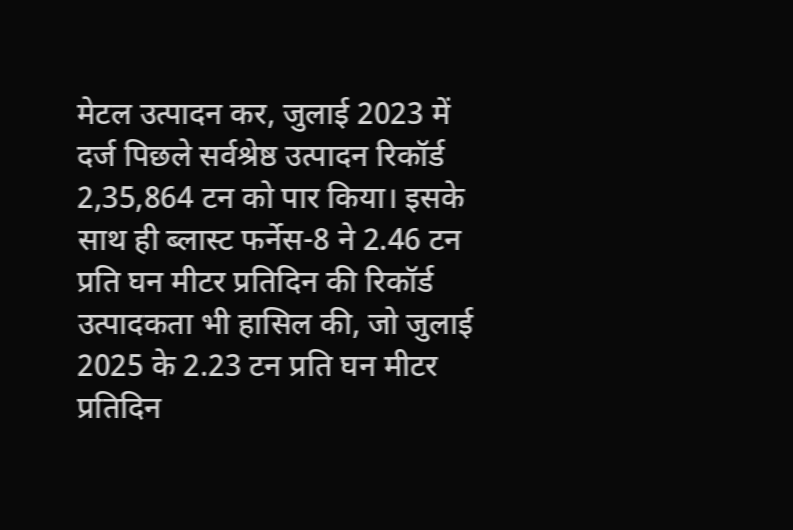मेटल उत्पादन कर, जुलाई 2023 में दर्ज पिछले सर्वश्रेष्ठ उत्पादन रिकॉर्ड 2,35,864 टन को पार किया। इसके साथ ही ब्लास्ट फर्नेस-8 ने 2.46 टन प्रति घन मीटर प्रतिदिन की रिकॉर्ड उत्पादकता भी हासिल की, जो जुलाई 2025 के 2.23 टन प्रति घन मीटर प्रतिदिन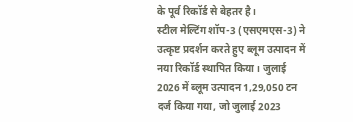के पूर्व रिकॉर्ड से बेहतर है।
स्टील मेल्टिंग शॉप-3 (एसएमएस-3) ने उत्कृष्ट प्रदर्शन करते हुए ब्लूम उत्पादन में नया रिकॉर्ड स्थापित किया। जुलाई 2026 में ब्लूम उत्पादन 1,29,050 टन दर्ज किया गया, जो जुलाई 2023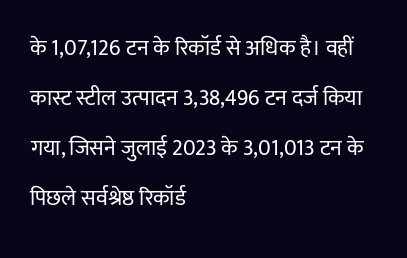के 1,07,126 टन के रिकॉर्ड से अधिक है। वहीं कास्ट स्टील उत्पादन 3,38,496 टन दर्ज किया गया, जिसने जुलाई 2023 के 3,01,013 टन के पिछले सर्वश्रेष्ठ रिकॉर्ड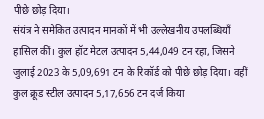पीछे छोड़ दिया।
संयंत्र ने समेकित उत्पादन मानकों में भी उल्लेखनीय उपलब्धियाँ हासिल कीं। कुल हॉट मेटल उत्पादन 5,44,049 टन रहा, जिसने जुलाई 2023 के 5,09,691 टन के रिकॉर्ड को पीछे छोड़ दिया। वहीं कुल क्रूड स्टील उत्पादन 5,17,656 टन दर्ज किया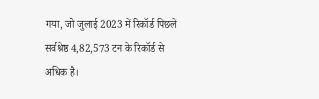गया, जो जुलाई 2023 में रिकॉर्ड पिछले सर्वश्रेष्ठ 4,82,573 टन के रिकॉर्ड से अधिक है।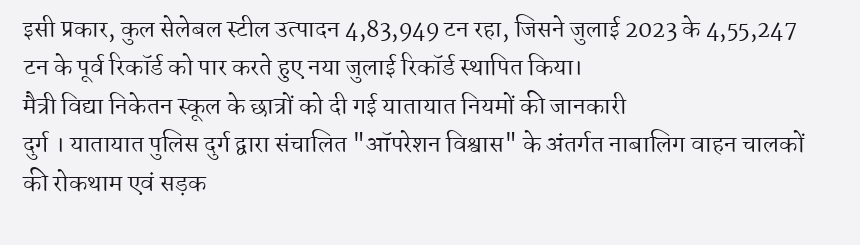इसी प्रकार, कुल सेलेबल स्टील उत्पादन 4,83,949 टन रहा, जिसने जुलाई 2023 के 4,55,247 टन के पूर्व रिकॉर्ड को पार करते हुए नया जुलाई रिकॉर्ड स्थापित किया।
मैत्री विद्या निकेतन स्कूल के छात्रों को दी गई यातायात नियमों की जानकारी
दुर्ग । यातायात पुलिस दुर्ग द्वारा संचालित "ऑपरेशन विश्वास" के अंतर्गत नाबालिग वाहन चालकों की रोकथाम एवं सड़क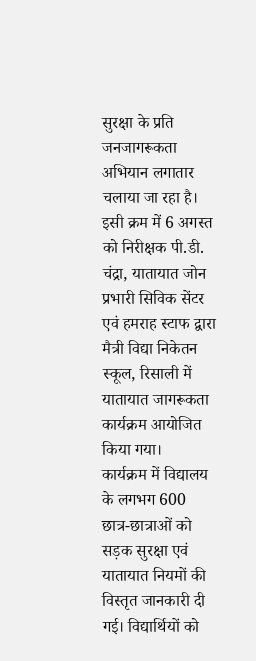सुरक्षा के प्रति जनजागरूकता अभियान लगातार चलाया जा रहा है। इसी क्रम में 6 अगस्त को निरीक्षक पी.डी. चंद्रा, यातायात जोन प्रभारी सिविक सेंटर एवं हमराह स्टाफ द्वारा मैत्री विद्या निकेतन स्कूल, रिसाली में यातायात जागरूकता कार्यक्रम आयोजित किया गया।
कार्यक्रम में विद्यालय के लगभग 600 छात्र-छात्राओं को सड़क सुरक्षा एवं यातायात नियमों की विस्तृत जानकारी दी गई। विद्यार्थियों को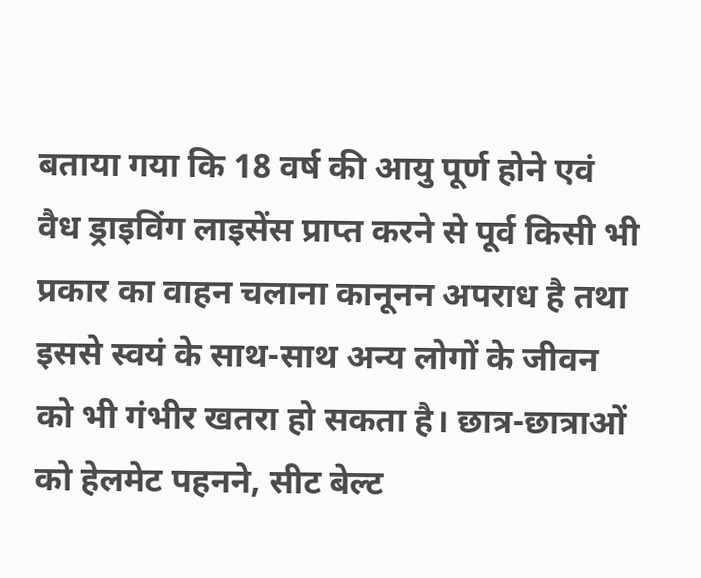बताया गया कि 18 वर्ष की आयु पूर्ण होने एवं वैध ड्राइविंग लाइसेंस प्राप्त करने से पूर्व किसी भी प्रकार का वाहन चलाना कानूनन अपराध है तथा इससे स्वयं के साथ-साथ अन्य लोगों के जीवन को भी गंभीर खतरा हो सकता है। छात्र-छात्राओं को हेलमेट पहनने, सीट बेल्ट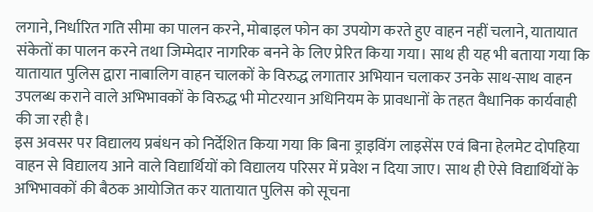लगाने, निर्धारित गति सीमा का पालन करने, मोबाइल फोन का उपयोग करते हुए वाहन नहीं चलाने, यातायात संकेतों का पालन करने तथा जिम्मेदार नागरिक बनने के लिए प्रेरित किया गया। साथ ही यह भी बताया गया कि यातायात पुलिस द्वारा नाबालिग वाहन चालकों के विरुद्ध लगातार अभियान चलाकर उनके साथ-साथ वाहन उपलब्ध कराने वाले अभिभावकों के विरुद्ध भी मोटरयान अधिनियम के प्रावधानों के तहत वैधानिक कार्यवाही की जा रही है।
इस अवसर पर विद्यालय प्रबंधन को निर्देशित किया गया कि बिना ड्राइविंग लाइसेंस एवं बिना हेलमेट दोपहिया वाहन से विद्यालय आने वाले विद्यार्थियों को विद्यालय परिसर में प्रवेश न दिया जाए। साथ ही ऐसे विद्यार्थियों के अभिभावकों की बैठक आयोजित कर यातायात पुलिस को सूचना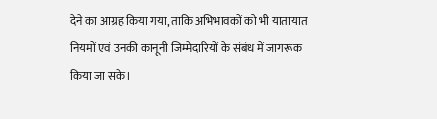देने का आग्रह किया गया, ताकि अभिभावकों को भी यातायात नियमों एवं उनकी कानूनी जिम्मेदारियों के संबंध में जागरूक किया जा सके।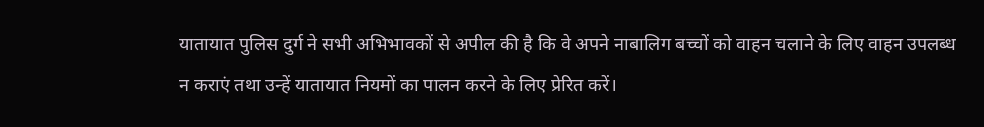यातायात पुलिस दुर्ग ने सभी अभिभावकों से अपील की है कि वे अपने नाबालिग बच्चों को वाहन चलाने के लिए वाहन उपलब्ध न कराएं तथा उन्हें यातायात नियमों का पालन करने के लिए प्रेरित करें।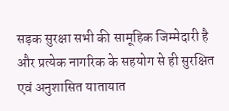सड़क सुरक्षा सभी की सामूहिक जिम्मेदारी है और प्रत्येक नागरिक के सहयोग से ही सुरक्षित एवं अनुशासित यातायात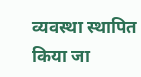व्यवस्था स्थापित किया जा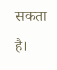सकता है।